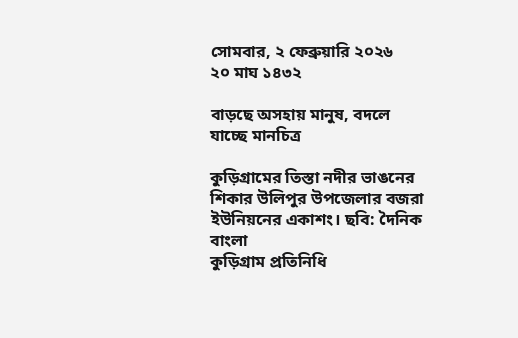সোমবার, ২ ফেব্রুয়ারি ২০২৬
২০ মাঘ ১৪৩২

বাড়ছে অসহায় মানুষ, বদলে যাচ্ছে মানচিত্র

কুড়িগ্রামের তিস্তা নদীর ভাঙনের শিকার উলিপুর উপজেলার বজরা ইউনিয়নের একাশং। ছবি: দৈনিক বাংলা
কুড়িগ্রাম প্রতিনিধি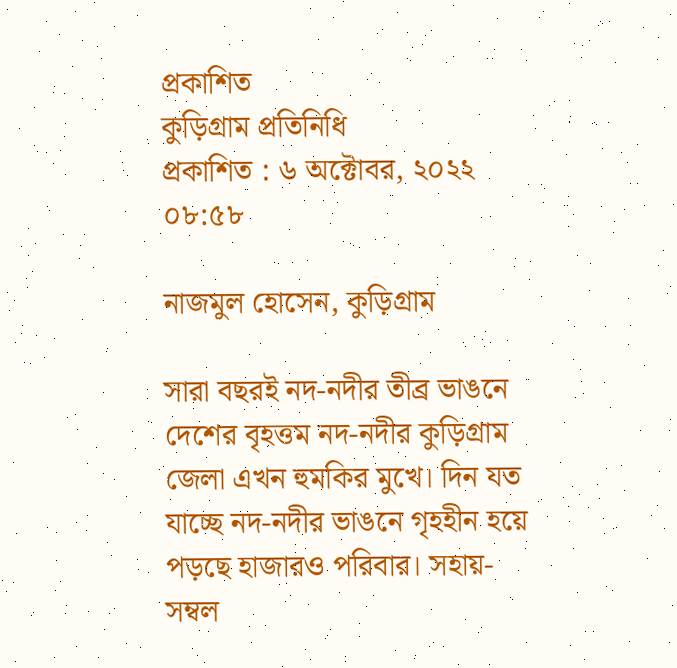প্রকাশিত
কুড়িগ্রাম প্রতিনিধি
প্রকাশিত : ৬ অক্টোবর, ২০২২ ০৮:৫৮

নাজমুল হোসেন, কুড়িগ্রাম

সারা বছরই নদ-নদীর তীব্র ভাঙনে দেশের বৃহত্তম নদ-নদীর কুড়িগ্রাম জেলা এখন হুমকির মুখে। দিন যত যাচ্ছে নদ-নদীর ভাঙনে গৃহহীন হয়ে পড়ছে হাজারও পরিবার। সহায়-সম্বল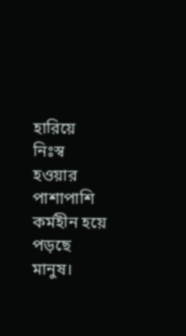হারিয়ে নিঃস্ব হওয়ার পাশাপাশি কর্মহীন হয়ে পড়ছে মানুষ।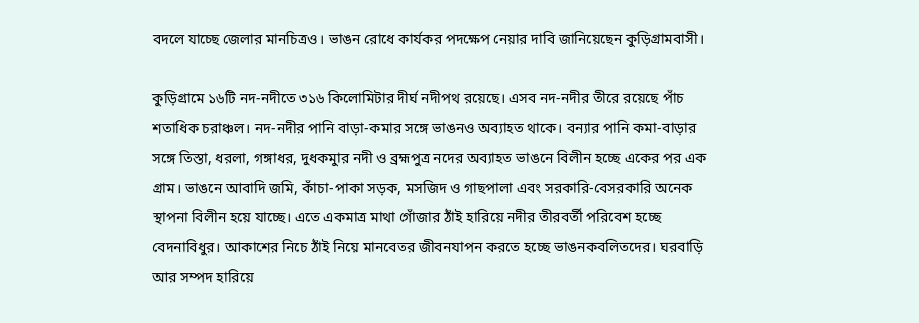বদলে যাচ্ছে জেলার মানচিত্রও। ভাঙন রোধে কার্যকর পদক্ষেপ নেয়ার দাবি জানিয়েছেন কুড়িগ্রামবাসী।

কুড়িগ্রামে ১৬টি নদ-নদীতে ৩১৬ কিলোমিটার দীর্ঘ নদীপথ রয়েছে। এসব নদ-নদীর তীরে রয়েছে পাঁচ শতাধিক চরাঞ্চল। নদ-নদীর পানি বাড়া-কমার সঙ্গে ভাঙনও অব্যাহত থাকে। বন্যার পানি কমা-বাড়ার সঙ্গে তিস্তা, ধরলা, গঙ্গাধর, দুধকমুার নদী ও ব্রহ্মপুত্র নদের অব্যাহত ভাঙনে বিলীন হচ্ছে একের পর এক গ্রাম। ভাঙনে আবাদি জমি, কাঁচা-পাকা সড়ক, মসজিদ ও গাছপালা এবং সরকারি-বেসরকারি অনেক স্থাপনা বিলীন হয়ে যাচ্ছে। এতে একমাত্র মাথা গোঁজার ঠাঁই হারিয়ে নদীর তীরবর্তী পরিবেশ হচ্ছে বেদনাবিধুর। আকাশের নিচে ঠাঁই নিয়ে মানবেতর জীবনযাপন করতে হচ্ছে ভাঙনকবলিতদের। ঘরবাড়ি আর সম্পদ হারিয়ে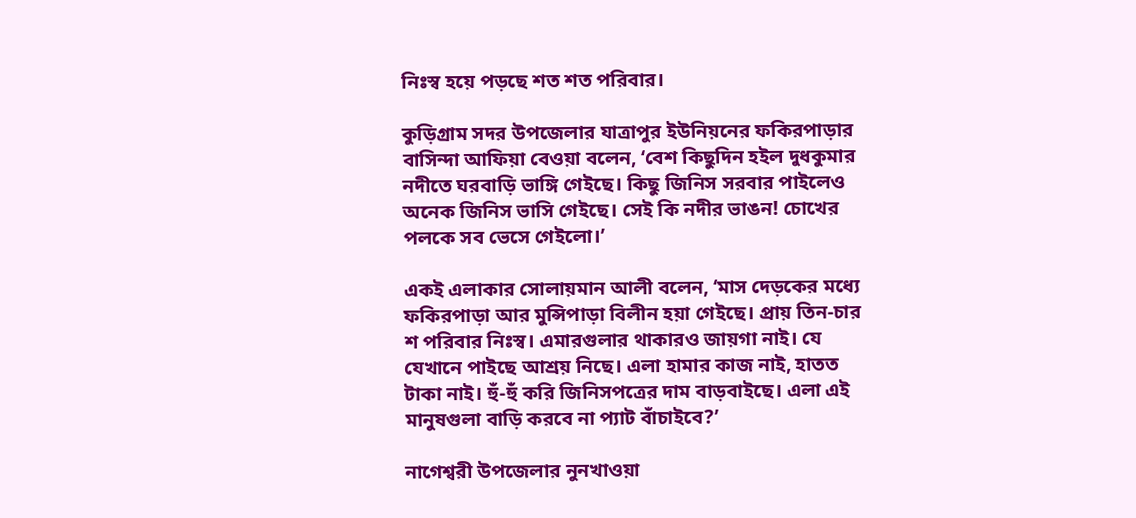নিঃস্ব হয়ে পড়ছে শত শত পরিবার।

কুড়িগ্রাম সদর উপজেলার যাত্রাপুর ইউনিয়নের ফকিরপাড়ার বাসিন্দা আফিয়া বেওয়া বলেন, ‘বেশ কিছুদিন হইল দুধকুমার নদীতে ঘরবাড়ি ভাঙ্গি গেইছে। কিছু জিনিস সরবার পাইলেও অনেক জিনিস ভাসি গেইছে। সেই কি নদীর ভাঙন! চোখের পলকে সব ভেসে গেইলো।’

একই এলাকার সোলায়মান আলী বলেন, ‘মাস দেড়কের মধ্যে ফকিরপাড়া আর মুন্সিপাড়া বিলীন হয়া গেইছে। প্রায় তিন-চার শ পরিবার নিঃস্ব। এমারগুলার থাকারও জায়গা নাই। যে যেখানে পাইছে আশ্রয় নিছে। এলা হামার কাজ নাই, হাতত টাকা নাই। হুঁ-হুঁ করি জিনিসপত্রের দাম বাড়বাইছে। এলা এই মানুষগুলা বাড়ি করবে না প্যাট বাঁচাইবে?’

নাগেশ্বরী উপজেলার নুনখাওয়া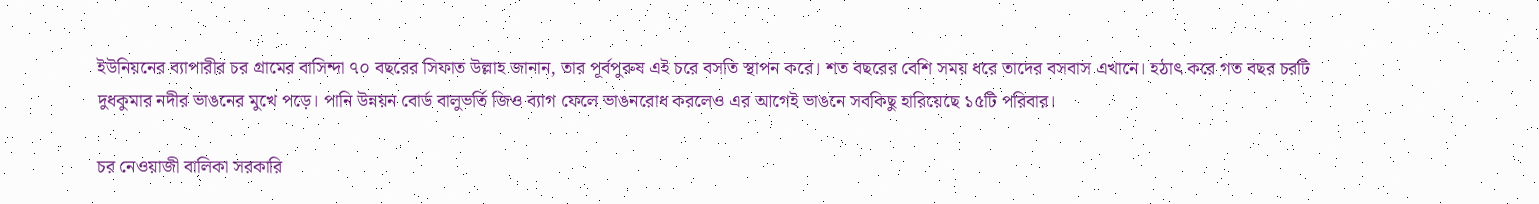ইউনিয়নের ব্যাপারীর চর গ্রামের বাসিন্দা ৭০ বছরের সিফাত উল্লাহ জানান, তার পূর্বপুরুষ এই চরে বসতি স্থাপন করে। শত বছরের বেশি সময় ধরে তাদের বসবাস এখানে। হঠাৎ করে গত বছর চরটি দুধকুমার নদীর ভাঙনের মুখে পড়ে। পানি উন্নয়ন বোর্ড বালুভর্তি জিও ব্যাগ ফেলে ভাঙনরোধ করলেও এর আগেই ভাঙনে সবকিছু হারিয়েছে ১৫টি পরিবার।

চর নেওয়াজী বালিকা সরকারি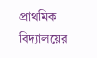প্রাথমিক বিদ্যালয়ের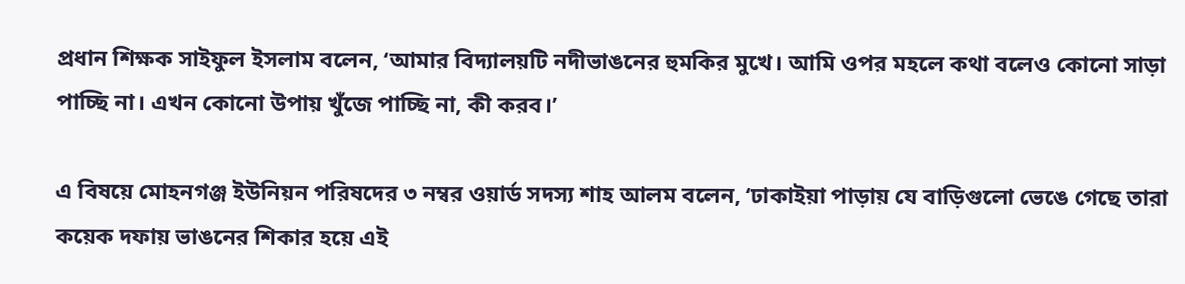প্রধান শিক্ষক সাইফুল ইসলাম বলেন, ‘আমার বিদ্যালয়টি নদীভাঙনের হুমকির মুখে। আমি ওপর মহলে কথা বলেও কোনো সাড়া পাচ্ছি না। এখন কোনো উপায় খুঁজে পাচ্ছি না, কী করব।’

এ বিষয়ে মোহনগঞ্জ ইউনিয়ন পরিষদের ৩ নম্বর ওয়ার্ড সদস্য শাহ আলম বলেন, ‘ঢাকাইয়া পাড়ায় যে বাড়িগুলো ভেঙে গেছে তারা কয়েক দফায় ভাঙনের শিকার হয়ে এই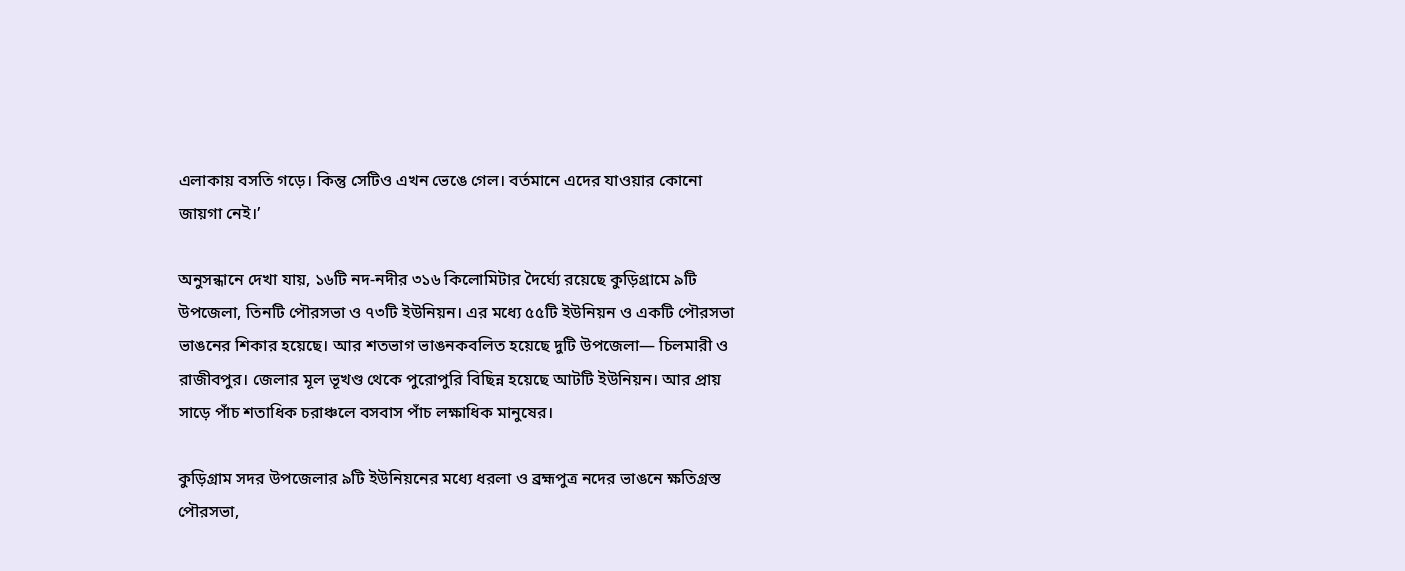এলাকায় বসতি গড়ে। কিন্তু সেটিও এখন ভেঙে গেল। বর্তমানে এদের যাওয়ার কোনো জায়গা নেই।’

অনুসন্ধানে দেখা যায়, ১৬টি নদ-নদীর ৩১৬ কিলোমিটার দৈর্ঘ্যে রয়েছে কুড়িগ্রামে ৯টি উপজেলা, তিনটি পৌরসভা ও ৭৩টি ইউনিয়ন। এর মধ্যে ৫৫টি ইউনিয়ন ও একটি পৌরসভা ভাঙনের শিকার হয়েছে। আর শতভাগ ভাঙনকবলিত হয়েছে দুটি উপজেলা— চিলমারী ও রাজীবপুর। জেলার মূল ভূখণ্ড থেকে পুরোপুরি বিছিন্ন হয়েছে আটটি ইউনিয়ন। আর প্রায় সাড়ে পাঁচ শতাধিক চরাঞ্চলে বসবাস পাঁচ লক্ষাধিক মানুষের।

কুড়িগ্রাম সদর উপজেলার ৯টি ইউনিয়নের মধ্যে ধরলা ও ব্রহ্মপুত্র নদের ভাঙনে ক্ষতিগ্রস্ত পৌরসভা,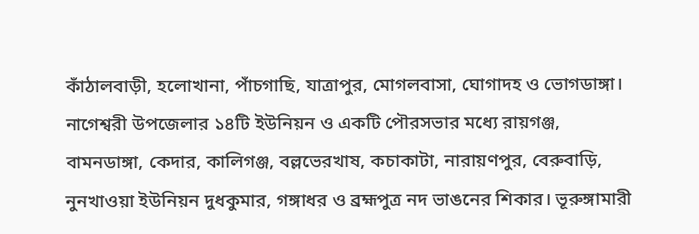কাঁঠালবাড়ী, হলোখানা, পাঁচগাছি, যাত্রাপুর, মোগলবাসা, ঘোগাদহ ও ভোগডাঙ্গা। নাগেশ্বরী উপজেলার ১৪টি ইউনিয়ন ও একটি পৌরসভার মধ্যে রায়গঞ্জ, বামনডাঙ্গা, কেদার, কালিগঞ্জ, বল্লভেরখাষ, কচাকাটা, নারায়ণপুর, বেরুবাড়ি, নুনখাওয়া ইউনিয়ন দুধকুমার, গঙ্গাধর ও ব্রহ্মপুত্র নদ ভাঙনের শিকার। ভূরুঙ্গামারী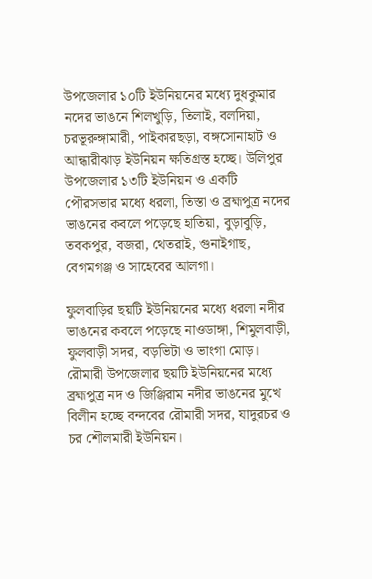উপজেলার ১০টি ইউনিয়নের মধ্যে দুধকুমার নদের ভাঙনে শিলখুড়ি, তিলাই, বলদিয়া, চরভূরুঙ্গামারী, পাইকারছড়া, বঙ্গসোনাহাট ও আন্ধারীঝাড় ইউনিয়ন ক্ষতিগ্রস্ত হচ্ছে। উলিপুর উপজেলার ১৩টি ইউনিয়ন ও একটি পৌরসভার মধ্যে ধরলা, তিস্তা ও ব্রহ্মপুত্র নদের ভাঙনের কবলে পড়েছে হাতিয়া, বুড়াবুড়ি, তবকপুর, বজরা, থেতরাই, গুনাইগাছ, বেগমগঞ্জ ও সাহেবের আলগা।

ফুলবাড়ির ছয়টি ইউনিয়নের মধ্যে ধরলা নদীর ভাঙনের কবলে পড়েছে নাওডাঙ্গা, শিমুলবাড়ী, ফুলবাড়ী সদর, বড়ভিটা ও ভাংগা মোড়। রৌমারী উপজেলার ছয়টি ইউনিয়নের মধ্যে ব্রহ্মপুত্র নদ ও জিঞ্জিরাম নদীর ভাঙনের মুখে বিলীন হচ্ছে বন্দবের রৌমারী সদর, যাদুরচর ও চর শৌলমারী ইউনিয়ন।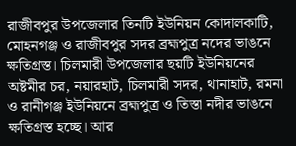রাজীবপুর উপজেলার তিনটি ইউনিয়ন কোদালকাটি, মোহনগঞ্জ ও রাজীবপুর সদর ব্রহ্মপুত্র নদের ভাঙনে ক্ষতিগ্রস্ত। চিলমারী উপজেলার ছয়টি ইউনিয়নের অষ্টমীর চর, নয়ারহাট, চিলমারী সদর, থানাহাট, রমনা ও রানীগঞ্জ ইউনিয়নে ব্রহ্মপুত্র ও তিস্তা নদীর ভাঙনে ক্ষতিগ্রস্ত হচ্ছে। আর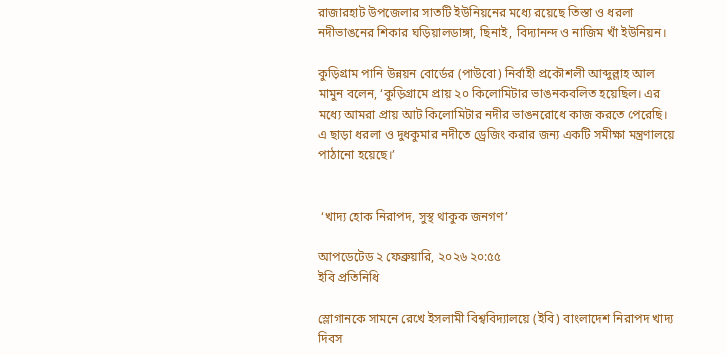রাজারহাট উপজেলার সাতটি ইউনিয়নের মধ্যে রয়েছে তিস্তা ও ধরলা নদীভাঙনের শিকার ঘড়িয়ালডাঙ্গা, ছিনাই, বিদ্যানন্দ ও নাজিম খাঁ ইউনিয়ন।

কুড়িগ্রাম পানি উন্নয়ন বোর্ডের (পাউবো) নির্বাহী প্রকৌশলী আব্দুল্লাহ আল মামুন বলেন, ‘কুড়িগ্রামে প্রায় ২০ কিলোমিটার ভাঙনকবলিত হয়েছিল। এর মধ্যে আমরা প্রায় আট কিলোমিটার নদীর ভাঙনরোধে কাজ করতে পেরেছি। এ ছাড়া ধরলা ও দুধকুমার নদীতে ড্রেজিং করার জন্য একটি সমীক্ষা মন্ত্রণালয়ে পাঠানো হয়েছে।’


 ‘খাদ্য হোক নিরাপদ, সুস্থ থাকুক জনগণ’

আপডেটেড ২ ফেব্রুয়ারি, ২০২৬ ২০:৫৫
ইবি প্রতিনিধি

স্লোগানকে সামনে রেখে ইসলামী বিশ্ববিদ্যালয়ে (ইবি) বাংলাদেশ নিরাপদ খাদ্য দিবস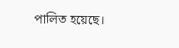পালিত হয়েছে।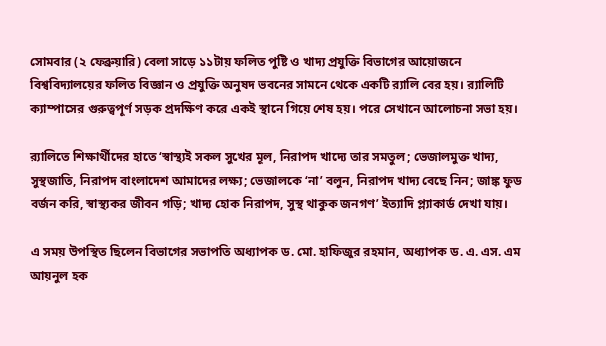সোমবার (২ ফেব্রুয়ারি) বেলা সাড়ে ১১টায় ফলিত পুষ্টি ও খাদ্য প্রযুক্তি বিভাগের আয়োজনে বিশ্ববিদ্যালয়ের ফলিত বিজ্ঞান ও প্রযুক্তি অনুষদ ভবনের সামনে থেকে একটি র‌্যালি বের হয়। র‌্যালিটি ক্যাম্পাসের গুরুত্বপূর্ণ সড়ক প্রদক্ষিণ করে একই স্থানে গিয়ে শেষ হয়। পরে সেখানে আলোচনা সভা হয়।

র‌্যালিতে শিক্ষার্থীদের হাতে ‘স্বাস্থ্যই সকল সুখের মূল, নিরাপদ খাদ্যে তার সমতুল; ভেজালমুক্ত খাদ্য, সুস্থজাতি, নিরাপদ বাংলাদেশ আমাদের লক্ষ্য; ভেজালকে ‘না’ বলুন, নিরাপদ খাদ্য বেছে নিন; জাঙ্ক ফুড বর্জন করি, স্বাস্থ্যকর জীবন গড়ি; খাদ্য হোক নিরাপদ, সুস্থ থাকুক জনগণ’ ইত্যাদি প্ল্যাকার্ড দেখা যায়।

এ সময় উপস্থিত ছিলেন বিভাগের সভাপতি অধ্যাপক ড. মো. হাফিজুর রহমান, অধ্যাপক ড. এ. এস. এম আয়নুল হক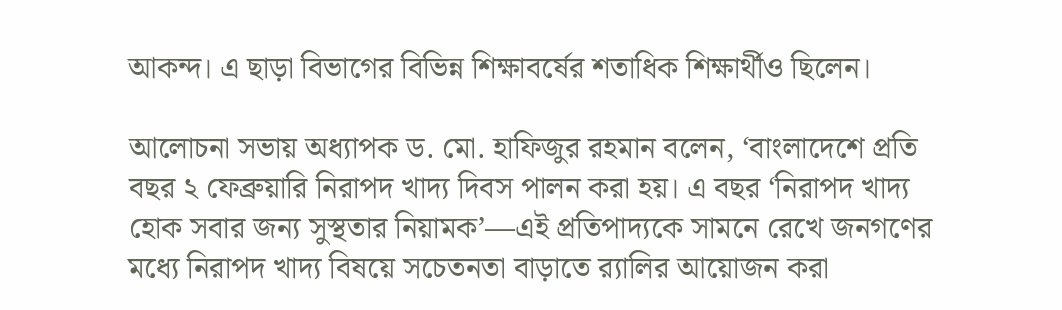আকন্দ। এ ছাড়া বিভাগের বিভিন্ন শিক্ষাবর্ষের শতাধিক শিক্ষার্থীও ছিলেন।

আলোচনা সভায় অধ্যাপক ড. মো. হাফিজুর রহমান বলেন, ‘বাংলাদেশে প্রতি বছর ২ ফেব্রুয়ারি নিরাপদ খাদ্য দিবস পালন করা হয়। এ বছর ‘নিরাপদ খাদ্য হোক সবার জন্য সুস্থতার নিয়ামক’—এই প্রতিপাদ্যকে সামনে রেখে জনগণের মধ্যে নিরাপদ খাদ্য বিষয়ে সচেতনতা বাড়াতে র‍্যালির আয়োজন করা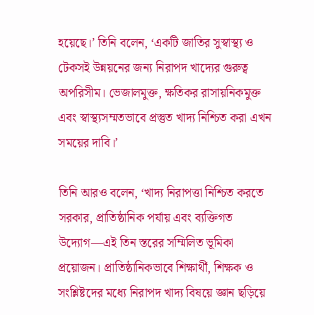হয়েছে।’ তিনি বলেন, ‘একটি জাতির সুস্বাস্থ্য ও টেকসই উন্নয়নের জন্য নিরাপদ খাদ্যের গুরুত্ব অপরিসীম। ভেজালমুক্ত, ক্ষতিকর রাসায়নিকমুক্ত এবং স্বাস্থ্যসম্মতভাবে প্রস্তুত খাদ্য নিশ্চিত করা এখন সময়ের দাবি।’

তিনি আরও বলেন, ‘খাদ্য নিরাপত্তা নিশ্চিত করতে সরকার, প্রাতিষ্ঠানিক পর্যায় এবং ব্যক্তিগত উদ্যোগ—এই তিন স্তরের সম্মিলিত ভূমিকা প্রয়োজন। প্রাতিষ্ঠানিকভাবে শিক্ষার্থী, শিক্ষক ও সংশ্লিষ্টদের মধ্যে নিরাপদ খাদ্য বিষয়ে জ্ঞান ছড়িয়ে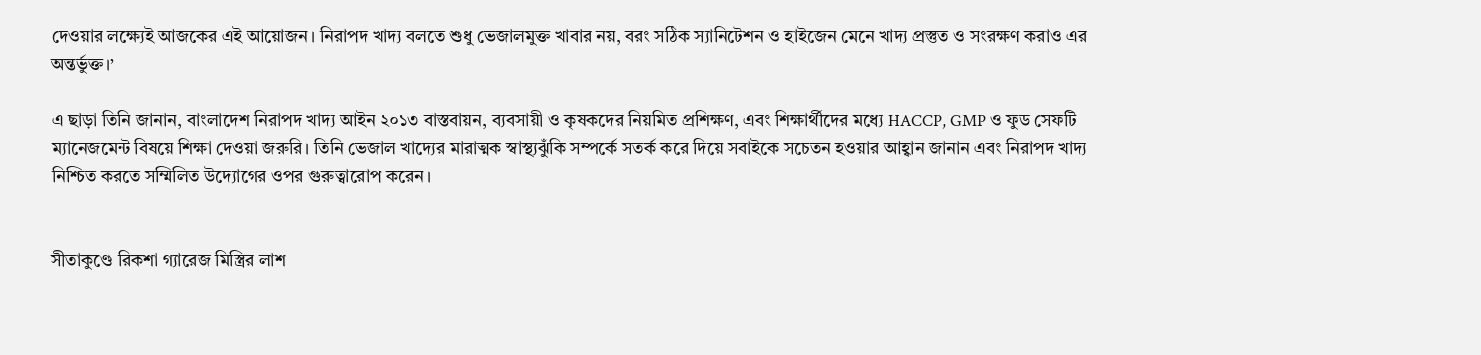দেওয়ার লক্ষ্যেই আজকের এই আয়োজন। নিরাপদ খাদ্য বলতে শুধু ভেজালমুক্ত খাবার নয়, বরং সঠিক স্যানিটেশন ও হাইজেন মেনে খাদ্য প্রস্তুত ও সংরক্ষণ করাও এর অন্তর্ভুক্ত।’

এ ছাড়া তিনি জানান, বাংলাদেশ নিরাপদ খাদ্য আইন ২০১৩ বাস্তবায়ন, ব্যবসায়ী ও কৃষকদের নিয়মিত প্রশিক্ষণ, এবং শিক্ষার্থীদের মধ্যে HACCP, GMP ও ফুড সেফটি ম্যানেজমেন্ট বিষয়ে শিক্ষা দেওয়া জরুরি। তিনি ভেজাল খাদ্যের মারাত্মক স্বাস্থ্যঝুঁকি সম্পর্কে সতর্ক করে দিয়ে সবাইকে সচেতন হওয়ার আহ্বান জানান এবং নিরাপদ খাদ্য নিশ্চিত করতে সম্মিলিত উদ্যোগের ওপর গুরুত্বারোপ করেন।


সীতাকুণ্ডে রিকশা গ্যারেজ মিস্ত্রির লাশ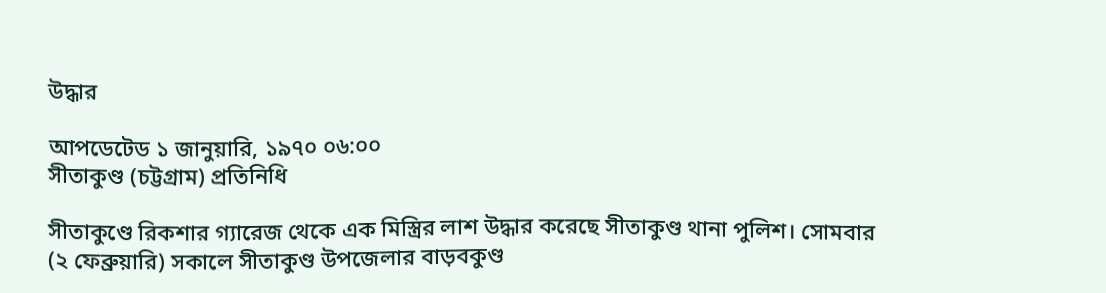উদ্ধার

আপডেটেড ১ জানুয়ারি, ১৯৭০ ০৬:০০
সীতাকুণ্ড (চট্টগ্রাম) প্রতিনিধি

সীতাকুণ্ডে রিকশার গ্যারেজ থেকে এক মিস্ত্রির লাশ উদ্ধার করেছে সীতাকুণ্ড থানা পুলিশ। সোমবার (২ ফেব্রুয়ারি) সকালে সীতাকুণ্ড উপজেলার বাড়বকুণ্ড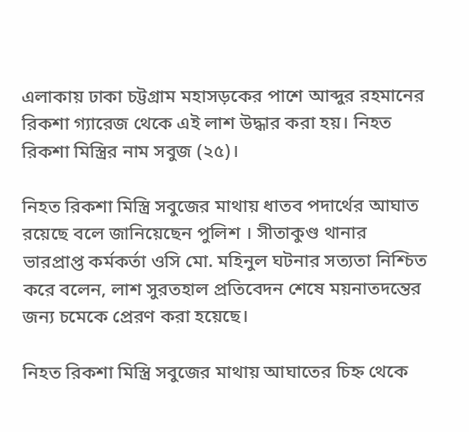এলাকায় ঢাকা চট্টগ্রাম মহাসড়কের পাশে আব্দুর রহমানের রিকশা গ্যারেজ থেকে এই লাশ উদ্ধার করা হয়। নিহত রিকশা মিস্ত্রির নাম সবুজ (২৫)।

নিহত রিকশা মিস্ত্রি সবুজের মাথায় ধাতব পদার্থের আঘাত রয়েছে বলে জানিয়েছেন পুলিশ । সীতাকুণ্ড থানার ভারপ্রাপ্ত কর্মকর্তা ওসি মো. মহিনুল ঘটনার সত্যতা নিশ্চিত করে বলেন, লাশ সুরতহাল প্রতিবেদন শেষে ময়নাতদন্তের জন্য চমেকে প্রেরণ করা হয়েছে।

নিহত রিকশা মিস্ত্রি সবুজের মাথায় আঘাতের চিহ্ন থেকে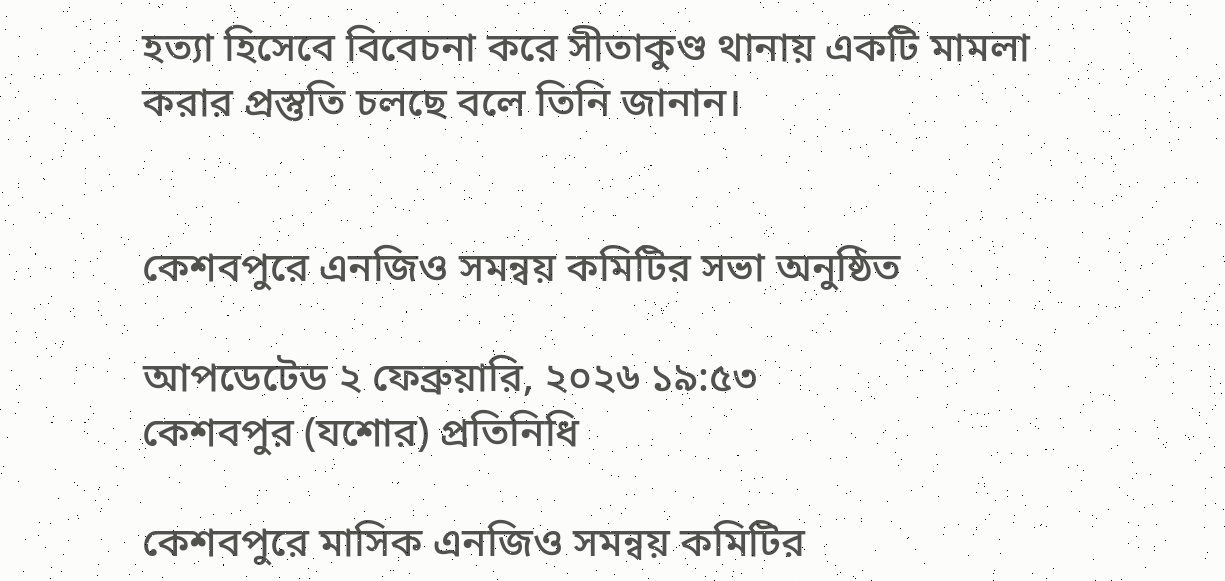হত্যা হিসেবে বিবেচনা করে সীতাকুণ্ড থানায় একটি মামলা করার প্রস্তুতি চলছে বলে তিনি জানান।


কেশবপুরে এনজিও সমন্বয় কমিটির সভা অনুষ্ঠিত

আপডেটেড ২ ফেব্রুয়ারি, ২০২৬ ১৯:৫৩
কেশবপুর (যশোর) প্রতিনিধি

কেশবপুরে মাসিক এনজিও সমন্বয় কমিটির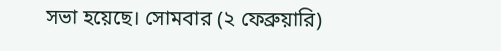সভা হয়েছে। সোমবার (২ ফেব্রুয়ারি)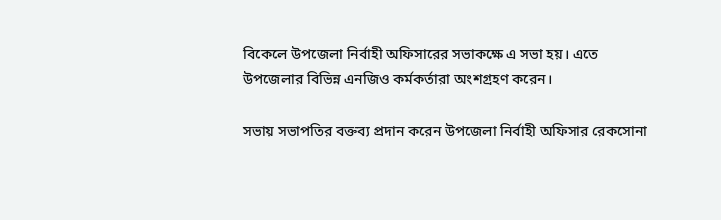বিকেলে উপজেলা নির্বাহী অফিসারের সভাকক্ষে এ সভা হয়। এতে উপজেলার বিভিন্ন এনজিও কর্মকর্তারা অংশগ্রহণ করেন।

সভায় সভাপতির বক্তব্য প্রদান করেন উপজেলা নির্বাহী অফিসার রেকসোনা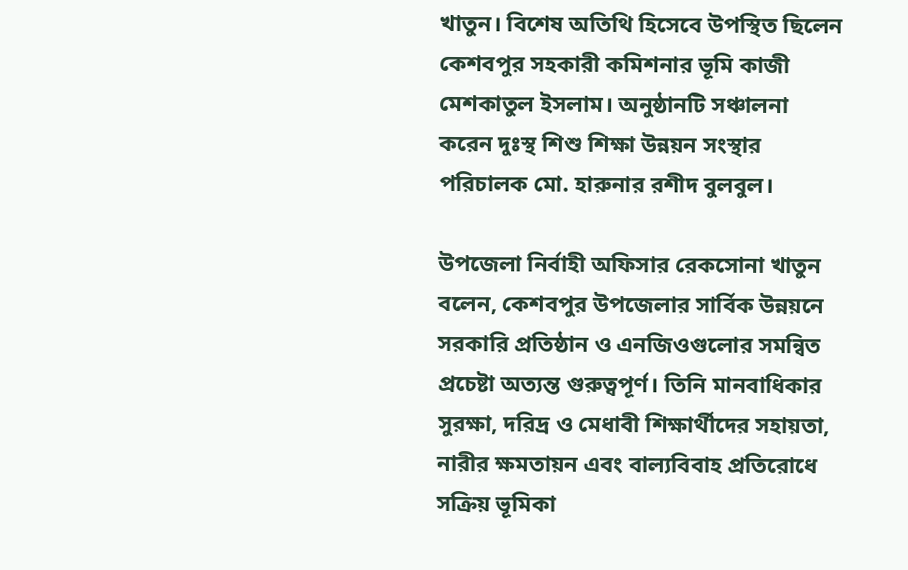খাতুন। বিশেষ অতিথি হিসেবে উপস্থিত ছিলেন কেশবপুর সহকারী কমিশনার ভূমি কাজী মেশকাতুল ইসলাম। অনুষ্ঠানটি সঞ্চালনা করেন দুঃস্থ শিশু শিক্ষা উন্নয়ন সংস্থার পরিচালক মো. হারুনার রশীদ বুলবুল।

উপজেলা নির্বাহী অফিসার রেকসোনা খাতুন বলেন, কেশবপুর উপজেলার সার্বিক উন্নয়নে সরকারি প্রতিষ্ঠান ও এনজিওগুলোর সমন্বিত প্রচেষ্টা অত্যন্ত গুরুত্বপূর্ণ। তিনি মানবাধিকার সুরক্ষা, দরিদ্র ও মেধাবী শিক্ষার্থীদের সহায়তা, নারীর ক্ষমতায়ন এবং বাল্যবিবাহ প্রতিরোধে সক্রিয় ভূমিকা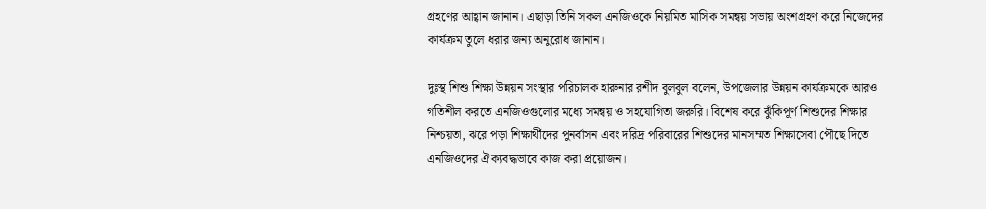গ্রহণের আহ্বান জানান। এছাড়া তিনি সকল এনজিওকে নিয়মিত মাসিক সমন্বয় সভায় অংশগ্রহণ করে নিজেদের কার্যক্রম তুলে ধরার জন্য অনুরোধ জানান।

দুঃস্থ শিশু শিক্ষা উন্নয়ন সংস্থার পরিচালক হারুনার রশীদ বুলবুল বলেন, উপজেলার উন্নয়ন কার্যক্রমকে আরও গতিশীল করতে এনজিওগুলোর মধ্যে সমন্বয় ও সহযোগিতা জরুরি। বিশেষ করে ঝুঁকিপূর্ণ শিশুদের শিক্ষার নিশ্চয়তা, ঝরে পড়া শিক্ষার্থীদের পুনর্বাসন এবং দরিদ্র পরিবারের শিশুদের মানসম্মত শিক্ষাসেবা পৌছে দিতে এনজিওদের ঐক্যবদ্ধভাবে কাজ করা প্রয়োজন।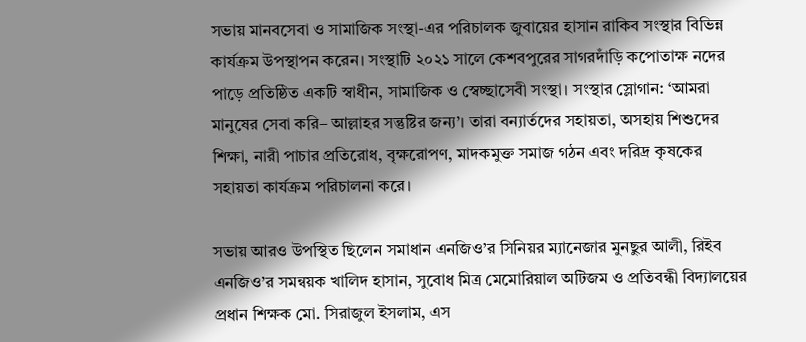সভায় মানবসেবা ও সামাজিক সংস্থা-এর পরিচালক জুবায়ের হাসান রাকিব সংস্থার বিভিন্ন কার্যক্রম উপস্থাপন করেন। সংস্থাটি ২০২১ সালে কেশবপুরের সাগরদাঁড়ি কপোতাক্ষ নদের পাড়ে প্রতিষ্ঠিত একটি স্বাধীন, সামাজিক ও স্বেচ্ছাসেবী সংস্থা। সংস্থার স্লোগান: ‘আমরা মানুষের সেবা করি– আল্লাহর সন্তুষ্টির জন্য’। তারা বন্যার্তদের সহায়তা, অসহায় শিশুদের শিক্ষা, নারী পাচার প্রতিরোধ, বৃক্ষরোপণ, মাদকমুক্ত সমাজ গঠন এবং দরিদ্র কৃষকের সহায়তা কার্যক্রম পরিচালনা করে।

সভায় আরও উপস্থিত ছিলেন সমাধান এনজিও’র সিনিয়র ম্যানেজার মুনছুর আলী, রিইব এনজিও’র সমন্বয়ক খালিদ হাসান, সুবোধ মিত্র মেমোরিয়াল অটিজম ও প্রতিবন্ধী বিদ্যালয়ের প্রধান শিক্ষক মো. সিরাজুল ইসলাম, এস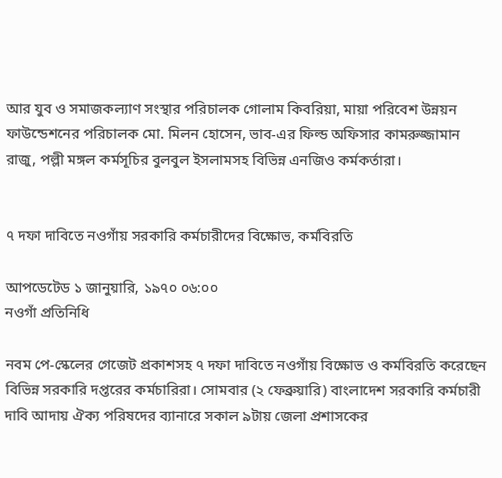আর যুব ও সমাজকল্যাণ সংস্থার পরিচালক গোলাম কিবরিয়া, মায়া পরিবেশ উন্নয়ন ফাউন্ডেশনের পরিচালক মো. মিলন হোসেন, ভাব-এর ফিল্ড অফিসার কামরুজ্জামান রাজু, পল্লী মঙ্গল কর্মসূচির বুলবুল ইসলামসহ বিভিন্ন এনজিও কর্মকর্তারা।


৭ দফা দাবিতে নওগাঁয় সরকারি কর্মচারীদের বিক্ষোভ, কর্মবিরতি

আপডেটেড ১ জানুয়ারি, ১৯৭০ ০৬:০০
নওগাঁ প্রতিনিধি

নবম পে-স্কেলের গেজেট প্রকাশসহ ৭ দফা দাবিতে নওগাঁয় বিক্ষোভ ও কর্মবিরতি করেছেন বিভিন্ন সরকারি দপ্তরের কর্মচারিরা। সোমবার (২ ফেব্রুয়ারি) বাংলাদেশ সরকারি কর্মচারী দাবি আদায় ঐক্য পরিষদের ব্যানারে সকাল ৯টায় জেলা প্রশাসকের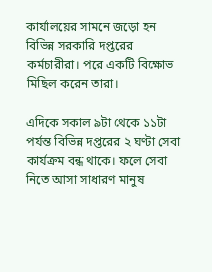কার্যালয়ের সামনে জড়ো হন বিভিন্ন সরকারি দপ্তরের কর্মচারীরা। পরে একটি বিক্ষোভ মিছিল করেন তারা।

এদিকে সকাল ৯টা থেকে ১১টা পর্যন্ত বিভিন্ন দপ্তরের ২ ঘণ্টা সেবা কার্যক্রম বন্ধ থাকে। ফলে সেবা নিতে আসা সাধারণ মানুষ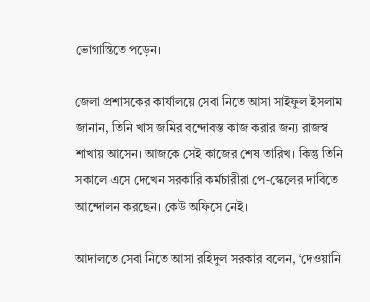ভোগান্তিতে পড়েন।

জেলা প্রশাসকের কার্যালয়ে সেবা নিতে আসা সাইফুল ইসলাম জানান, তিনি খাস জমির বন্দোবস্ত কাজ করার জন্য রাজস্ব শাখায় আসেন। আজকে সেই কাজের শেষ তারিখ। কিন্তু তিনি সকালে এসে দেখেন সরকারি কর্মচারীরা পে-স্কেলের দাবিতে আন্দোলন করছেন। কেউ অফিসে নেই।

আদালতে সেবা নিতে আসা রহিদুল সরকার বলেন, ‘দেওয়ানি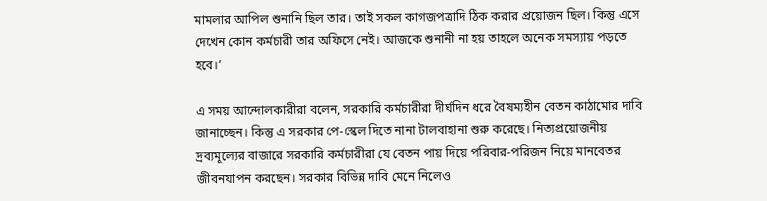মামলার আপিল শুনানি ছিল তার। তাই সকল কাগজপত্রাদি ঠিক করার প্রয়োজন ছিল। কিন্তু এসে দেখেন কোন কর্মচারী তার অফিসে নেই। আজকে শুনানী না হয় তাহলে অনেক সমস্যায় পড়তে হবে।’

এ সময় আন্দোলকারীরা বলেন, সরকারি কর্মচারীরা দীর্ঘদিন ধরে বৈষম্যহীন বেতন কাঠামোর দাবি জানাচ্ছেন। কিন্তু এ সরকার পে-স্কেল দিতে নানা টালবাহানা শুরু করেছে। নিত্যপ্রয়োজনীয় দ্রব্যমূল্যের বাজারে সরকারি কর্মচারীরা যে বেতন পায় দিয়ে পরিবার-পরিজন নিয়ে মানবেতর জীবনযাপন করছেন। সরকার বিভিন্ন দাবি মেনে নিলেও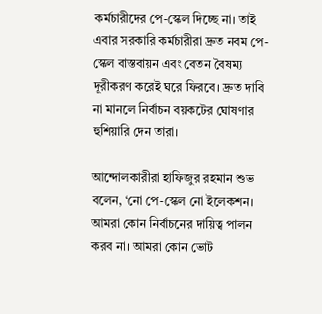কর্মচারীদের পে-স্কেল দিচ্ছে না। তাই এবার সরকারি কর্মচারীরা দ্রুত নবম পে-স্কেল বাস্তবায়ন এবং বেতন বৈষম্য দূরীকরণ করেই ঘরে ফিরবে। দ্রুত দাবি না মানলে নির্বাচন বয়কটের ঘোষণার হুশিয়ারি দেন তারা।

আন্দোলকারীরা হাফিজুর রহমান শুভ বলেন, ‘নো পে-স্কেল নো ইলেকশন। আমরা কোন নির্বাচনের দায়িত্ব পালন করব না। আমরা কোন ভোট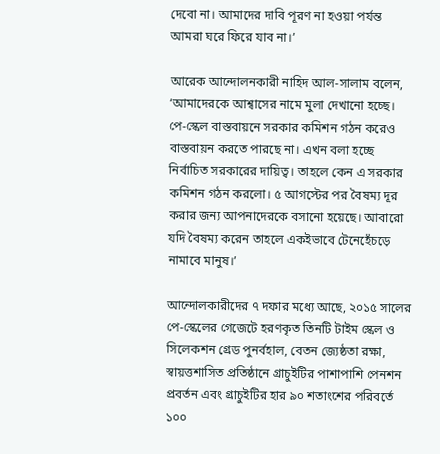দেবো না। আমাদের দাবি পূরণ না হওয়া পর্যন্ত আমরা ঘরে ফিরে যাব না।’

আরেক আন্দোলনকারী নাহিদ আল-সালাম বলেন, ‘আমাদেরকে আশ্বাসের নামে মুলা দেখানো হচ্ছে। পে-স্কেল বাস্তবায়নে সরকার কমিশন গঠন করেও বাস্তবায়ন করতে পারছে না। এখন বলা হচ্ছে নির্বাচিত সরকারের দায়িত্ব। তাহলে কেন এ সরকার কমিশন গঠন করলো। ৫ আগস্টের পর বৈষম্য দূর করার জন্য আপনাদেরকে বসানো হয়েছে। আবারো যদি বৈষম্য করেন তাহলে একইভাবে টেনেহেঁচড়ে নামাবে মানুষ।’

আন্দোলকারীদের ৭ দফার মধ্যে আছে, ২০১৫ সালের পে-স্কেলের গেজেটে হরণকৃত তিনটি টাইম স্কেল ও সিলেকশন গ্রেড পুনর্বহাল, বেতন জ্যেষ্ঠতা রক্ষা, স্বায়ত্তশাসিত প্রতিষ্ঠানে গ্রাচুইটির পাশাপাশি পেনশন প্রবর্তন এবং গ্রাচুইটির হার ৯০ শতাংশের পরিবর্তে ১০০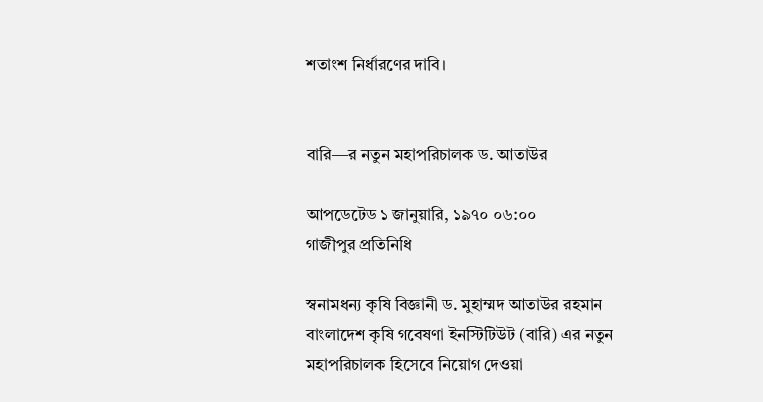শতাংশ নির্ধারণের দাবি।


বারি―র নতুন মহাপরিচালক ড. আতাউর

আপডেটেড ১ জানুয়ারি, ১৯৭০ ০৬:০০
গাজীপুর প্রতিনিধি

স্বনামধন্য কৃষি বিজ্ঞানী ড. মুহাম্মদ আতাউর রহমান বাংলাদেশ কৃষি গবেষণা ইনস্টিটিউট (বারি) এর নতুন মহাপরিচালক হিসেবে নিয়োগ দেওয়া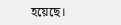হয়েছে।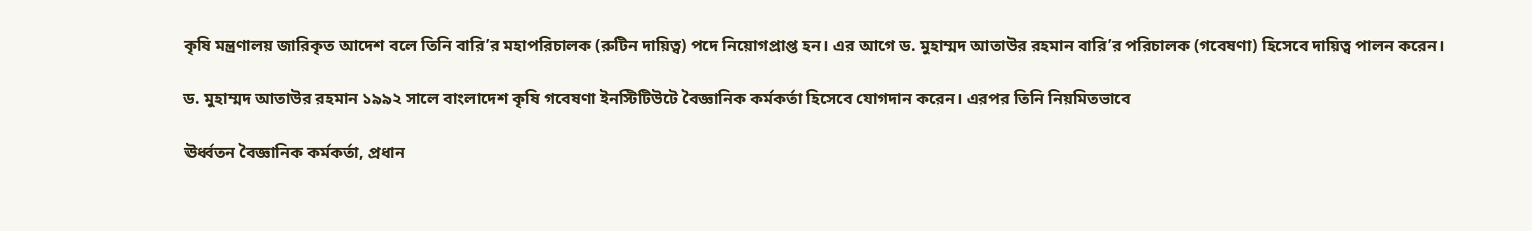কৃষি মন্ত্রণালয় জারিকৃত আদেশ বলে তিনি বারি’র মহাপরিচালক (রুটিন দায়িত্ব) পদে নিয়োগপ্রাপ্ত হন। এর আগে ড. মুহাম্মদ আতাউর রহমান বারি’র পরিচালক (গবেষণা) হিসেবে দায়িত্ব পালন করেন।

ড. মুহাম্মদ আতাউর রহমান ১৯৯২ সালে বাংলাদেশ কৃষি গবেষণা ইনস্টিটিউটে বৈজ্ঞানিক কর্মকর্তা হিসেবে যোগদান করেন। এরপর তিনি নিয়মিতভাবে

ঊর্ধ্বতন বৈজ্ঞানিক কর্মকর্তা, প্রধান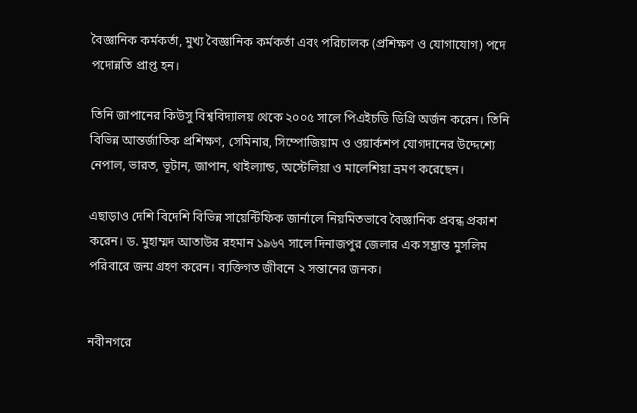বৈজ্ঞানিক কর্মকর্তা, মুখ্য বৈজ্ঞানিক কর্মকর্তা এবং পরিচালক (প্রশিক্ষণ ও যোগাযোগ) পদে পদোন্নতি প্রাপ্ত হন।

তিনি জাপানের কিউসু বিশ্ববিদ্যালয় থেকে ২০০৫ সালে পিএইচডি ডিগ্রি অর্জন করেন। তিনি বিভিন্ন আন্তর্জাতিক প্রশিক্ষণ, সেমিনার, সিম্পোজিয়াম ও ওয়ার্কশপ যোগদানের উদ্দেশ্যে নেপাল, ভারত, ভূটান, জাপান, থাইল্যান্ড, অস্টেলিয়া ও মালেশিয়া ভ্রমণ করেছেন।

এছাড়াও দেশি বিদেশি বিভিন্ন সায়েন্টিফিক জার্নালে নিয়মিতভাবে বৈজ্ঞানিক প্রবন্ধ প্রকাশ করেন। ড. মুহাম্মদ আতাউর রহমান ১৯৬৭ সালে দিনাজপুর জেলার এক সম্ভ্রান্ত মুসলিম পরিবারে জন্ম গ্রহণ করেন। ব্যক্তিগত জীবনে ২ সন্তানের জনক।


নবীনগরে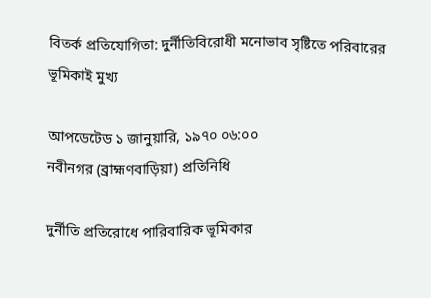বিতর্ক প্রতিযোগিতা: দুর্নীতিবিরোধী মনোভাব সৃষ্টিতে পরিবারের ভূমিকাই মুখ্য

আপডেটেড ১ জানুয়ারি, ১৯৭০ ০৬:০০
নবীনগর (ব্রাহ্মণবাড়িয়া) প্রতিনিধি

দুর্নীতি প্রতিরোধে পারিবারিক ভূমিকার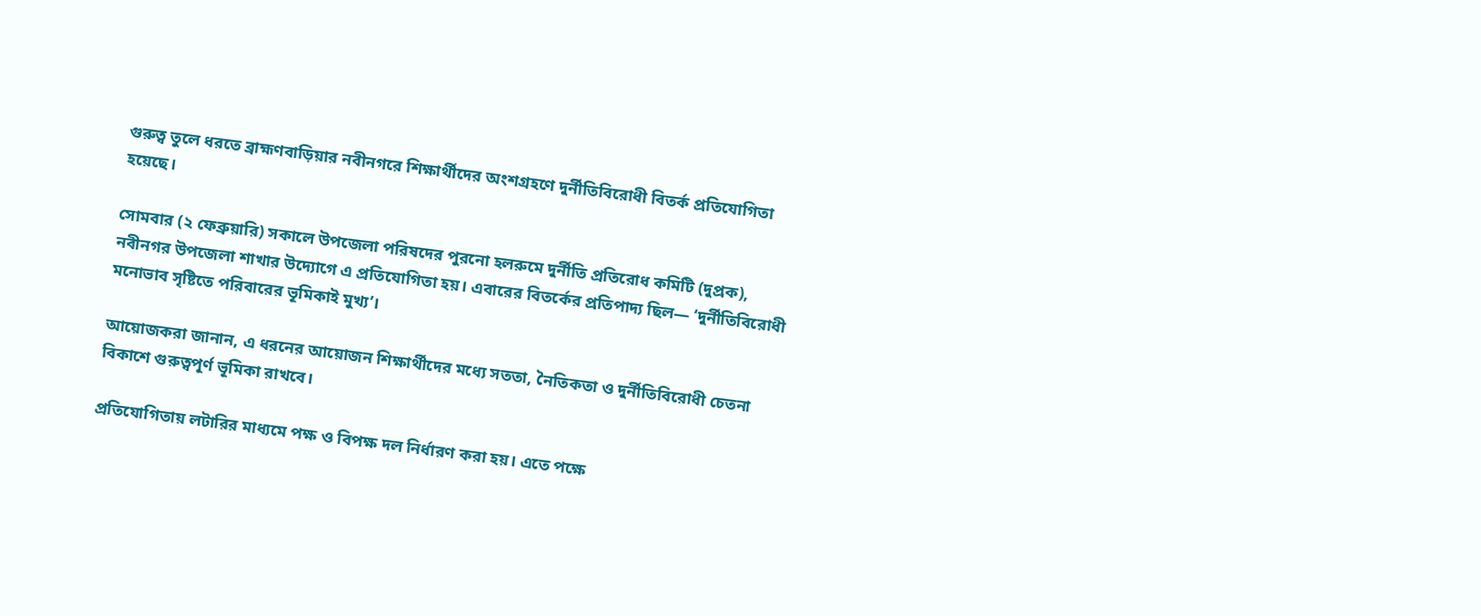গুরুত্ব তুলে ধরতে ব্রাহ্মণবাড়িয়ার নবীনগরে শিক্ষার্থীদের অংশগ্রহণে দুর্নীতিবিরোধী বিতর্ক প্রতিযোগিতা হয়েছে।

সোমবার (২ ফেব্রুয়ারি) সকালে উপজেলা পরিষদের পুরনো হলরুমে দুর্নীতি প্রতিরোধ কমিটি (দুপ্রক), নবীনগর উপজেলা শাখার উদ্যোগে এ প্রতিযোগিতা হয়। এবারের বিতর্কের প্রতিপাদ্য ছিল— ‘দুর্নীতিবিরোধী মনোভাব সৃষ্টিতে পরিবারের ভূমিকাই মুখ্য’।

আয়োজকরা জানান, এ ধরনের আয়োজন শিক্ষার্থীদের মধ্যে সততা, নৈতিকতা ও দুর্নীতিবিরোধী চেতনা বিকাশে গুরুত্বপূর্ণ ভূমিকা রাখবে।

প্রতিযোগিতায় লটারির মাধ্যমে পক্ষ ও বিপক্ষ দল নির্ধারণ করা হয়। এতে পক্ষে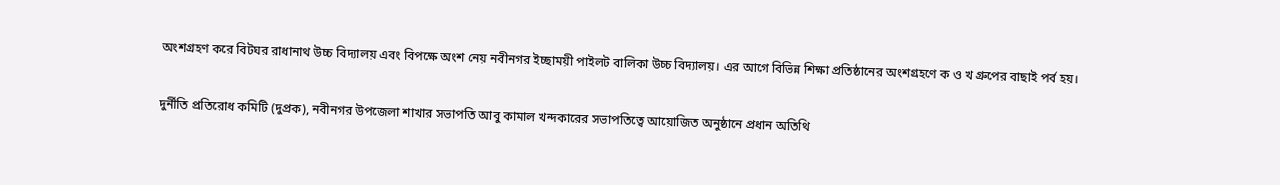অংশগ্রহণ করে বিটঘর রাধানাথ উচ্চ বিদ্যালয় এবং বিপক্ষে অংশ নেয় নবীনগর ইচ্ছাময়ী পাইলট বালিকা উচ্চ বিদ্যালয়। এর আগে বিভিন্ন শিক্ষা প্রতিষ্ঠানের অংশগ্রহণে ক ও খ গ্রুপের বাছাই পর্ব হয়।

দুর্নীতি প্রতিরোধ কমিটি (দুপ্রক), নবীনগর উপজেলা শাখার সভাপতি আবু কামাল খন্দকারের সভাপতিত্বে আয়োজিত অনুষ্ঠানে প্রধান অতিথি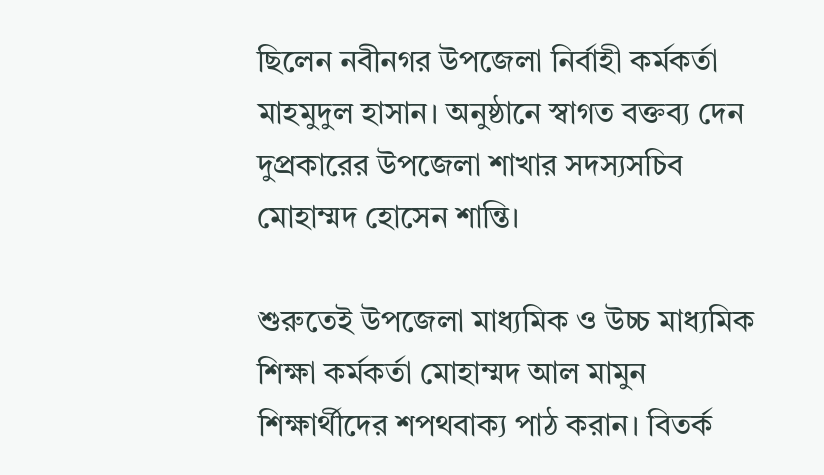ছিলেন নবীনগর উপজেলা নির্বাহী কর্মকর্তা মাহমুদুল হাসান। অনুষ্ঠানে স্বাগত বক্তব্য দেন দুপ্রকারের উপজেলা শাখার সদস্যসচিব মোহাম্মদ হোসেন শান্তি।

শুরুতেই উপজেলা মাধ্যমিক ও উচ্চ মাধ্যমিক শিক্ষা কর্মকর্তা মোহাম্মদ আল মামুন শিক্ষার্থীদের শপথবাক্য পাঠ করান। বিতর্ক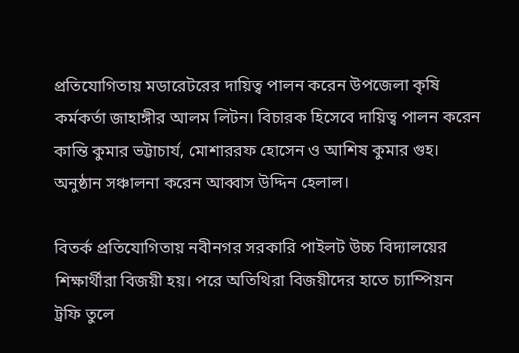প্রতিযোগিতায় মডারেটরের দায়িত্ব পালন করেন উপজেলা কৃষি কর্মকর্তা জাহাঙ্গীর আলম লিটন। বিচারক হিসেবে দায়িত্ব পালন করেন কান্তি কুমার ভট্টাচার্য, মোশাররফ হোসেন ও আশিষ কুমার গুহ। অনুষ্ঠান সঞ্চালনা করেন আব্বাস উদ্দিন হেলাল।

বিতর্ক প্রতিযোগিতায় নবীনগর সরকারি পাইলট উচ্চ বিদ্যালয়ের শিক্ষার্থীরা বিজয়ী হয়। পরে অতিথিরা বিজয়ীদের হাতে চ্যাম্পিয়ন ট্রফি তুলে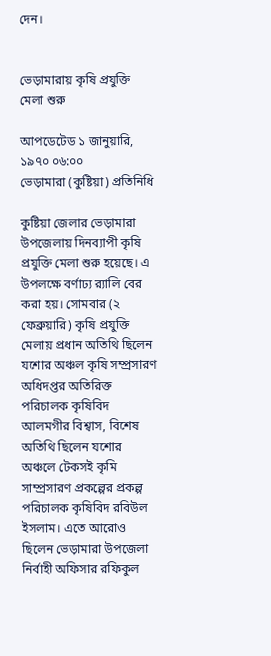দেন।


ভেড়ামারায় কৃষি প্রযুক্তি মেলা শুরু

আপডেটেড ১ জানুয়ারি, ১৯৭০ ০৬:০০
ভেড়ামারা (কুষ্টিয়া) প্রতিনিধি

কুষ্টিয়া জেলার ভেড়ামারা উপজেলায় দিনব্যাপী কৃষি প্রযুক্তি মেলা শুরু হয়েছে। এ উপলক্ষে বর্ণাঢ্য র‍্যালি বের করা হয়। সোমবার (২ ফেব্রুয়ারি) কৃষি প্রযুক্তি মেলায় প্রধান অতিথি ছিলেন যশোর অঞ্চল কৃষি সম্প্রসারণ অধিদপ্তর অতিরিক্ত পরিচালক কৃষিবিদ আলমগীর বিশ্বাস, বিশেষ অতিথি ছিলেন যশোর অঞ্চলে টেকসই কৃমি সাম্প্রসারণ প্রকল্পের প্রকল্প পরিচালক কৃষিবিদ রবিউল ইসলাম। এতে আরোও ছিলেন ভেড়ামারা উপজেলা নির্বাহী অফিসার রফিকুল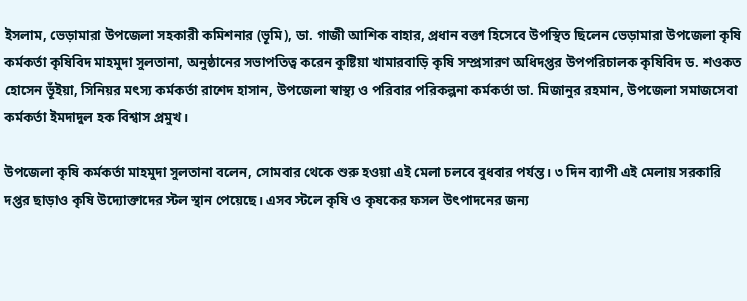ইসলাম, ভেড়ামারা উপজেলা সহকারী কমিশনার (ভূমি), ডা. গাজী আশিক বাহার, প্রধান বক্তা হিসেবে উপস্থিত ছিলেন ভেড়ামারা উপজেলা কৃষি কর্মকর্তা কৃষিবিদ মাহমুদা সুলতানা, অনুষ্ঠানের সভাপতিত্ব করেন কুষ্টিয়া খামারবাড়ি কৃষি সম্প্রসারণ অধিদপ্তর উপপরিচালক কৃষিবিদ ড. শওকত হোসেন ভূঁইয়া, সিনিয়র মৎস্য কর্মকর্তা রাশেদ হাসান, উপজেলা স্বাস্থ্য ও পরিবার পরিকল্পনা কর্মকর্তা ডা. মিজানুর রহমান, উপজেলা সমাজসেবা কর্মকর্তা ইমদাদুল হক বিশ্বাস প্রমুখ।

উপজেলা কৃষি কর্মকর্তা মাহমুদা সুলতানা বলেন, সোমবার থেকে শুরু হওয়া এই মেলা চলবে বুধবার পর্যন্ত। ৩ দিন ব্যাপী এই মেলায় সরকারি দপ্তর ছাড়াও কৃষি উদ্যোক্তাদের স্টল স্থান পেয়েছে। এসব স্টলে কৃষি ও কৃষকের ফসল উৎপাদনের জন্য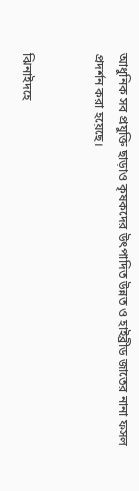আধুনিক সব প্রযুক্তি ছাড়াও কৃষকদের উৎপাদিত উন্নত ও হাইব্রীড জাতের নানা ফসল প্রদর্শন করা হয়েছে।


ঝিনাইদহে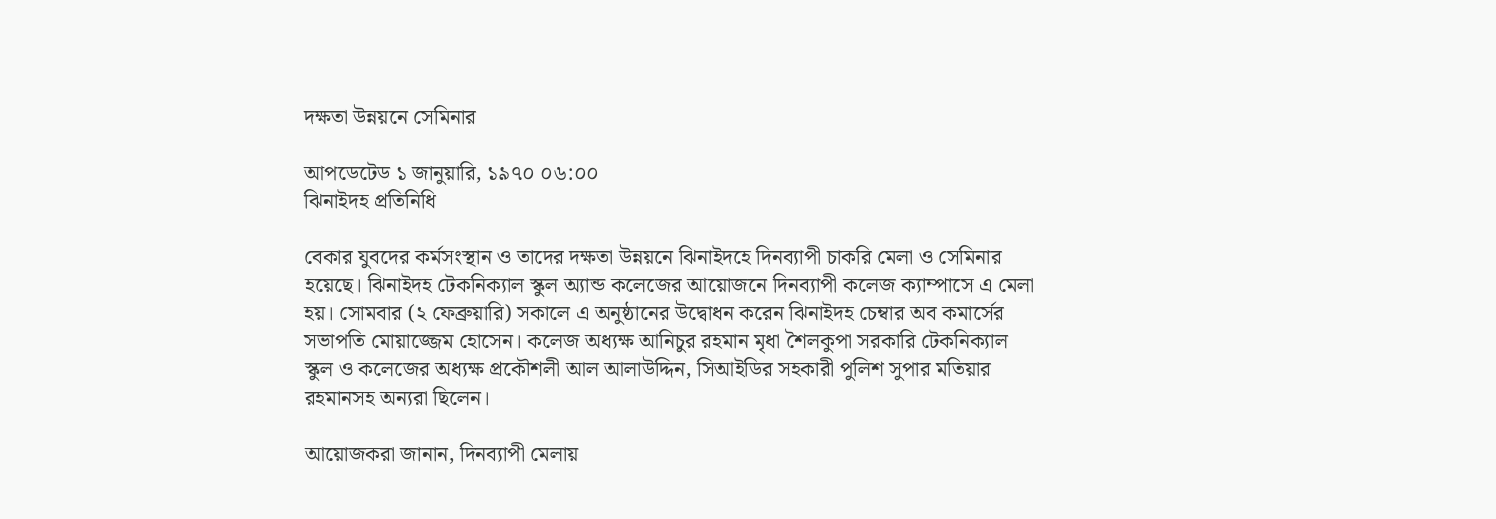দক্ষতা উন্নয়নে সেমিনার

আপডেটেড ১ জানুয়ারি, ১৯৭০ ০৬:০০
ঝিনাইদহ প্রতিনিধি

বেকার যুবদের কর্মসংস্থান ও তাদের দক্ষতা উন্নয়নে ঝিনাইদহে দিনব্যাপী চাকরি মেলা ও সেমিনার হয়েছে। ঝিনাইদহ টেকনিক্যাল স্কুল অ্যান্ড কলেজের আয়োজনে দিনব্যাপী কলেজ ক্যাম্পাসে এ মেলা হয়। সোমবার (২ ফেব্রুয়ারি) সকালে এ অনুষ্ঠানের উদ্বোধন করেন ঝিনাইদহ চেম্বার অব কমার্সের সভাপতি মোয়াজ্জেম হোসেন। কলেজ অধ্যক্ষ আনিচুর রহমান মৃধা শৈলকুপা সরকারি টেকনিক্যাল স্কুল ও কলেজের অধ্যক্ষ প্রকৌশলী আল আলাউদ্দিন, সিআইডির সহকারী পুলিশ সুপার মতিয়ার রহমানসহ অন্যরা ছিলেন।

আয়োজকরা জানান, দিনব্যাপী মেলায়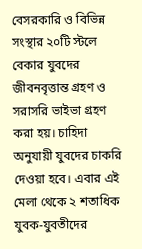বেসরকারি ও বিভিন্ন সংস্থার ২০টি স্টলে বেকার যুবদের জীবনবৃত্তান্ত গ্রহণ ও সরাসরি ভাইভা গ্রহণ করা হয়। চাহিদা অনুযায়ী যুবদের চাকরি দেওয়া হবে। এবার এই মেলা থেকে ২ শতাধিক যুবক-যুবতীদের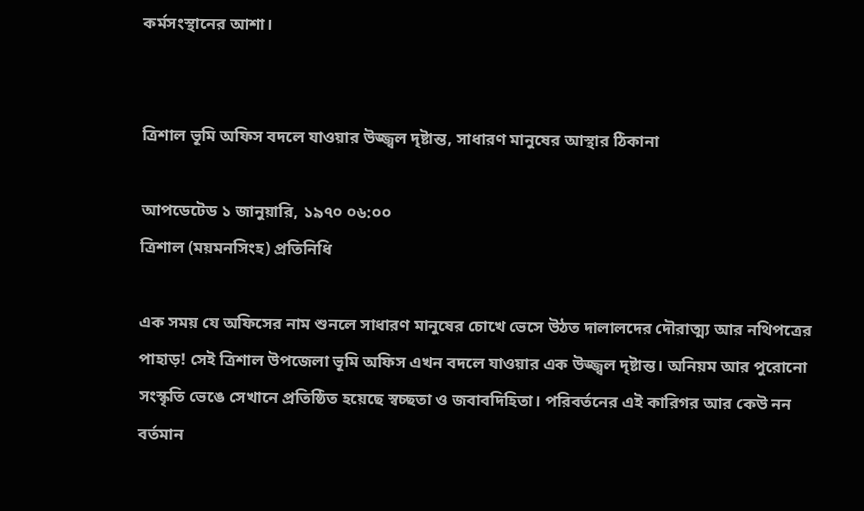কর্মসংস্থানের আশা।


ত্রিশাল ভূমি অফিস বদলে যাওয়ার উজ্জ্বল দৃষ্টান্ত, সাধারণ মানুষের আস্থার ঠিকানা

আপডেটেড ১ জানুয়ারি, ১৯৭০ ০৬:০০
ত্রিশাল (ময়মনসিংহ) প্রতিনিধি

এক সময় যে অফিসের নাম শুনলে সাধারণ মানুষের চোখে ভেসে উঠত দালালদের দৌরাত্ম্য আর নথিপত্রের পাহাড়! সেই ত্রিশাল উপজেলা ভূমি অফিস এখন বদলে যাওয়ার এক উজ্জ্বল দৃষ্টান্ত। অনিয়ম আর পুরোনো সংস্কৃতি ভেঙে সেখানে প্রতিষ্ঠিত হয়েছে স্বচ্ছতা ও জবাবদিহিতা। পরিবর্তনের এই কারিগর আর কেউ নন বর্তমান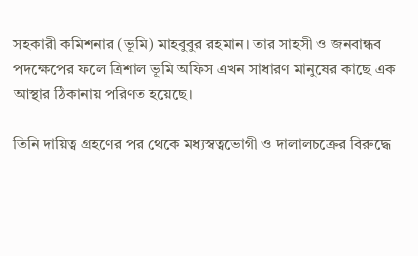সহকারী কমিশনার (ভূমি) মাহবুবুর রহমান। তার সাহসী ও জনবান্ধব পদক্ষেপের ফলে ত্রিশাল ভূমি অফিস এখন সাধারণ মানুষের কাছে এক আস্থার ঠিকানায় পরিণত হয়েছে।

তিনি দায়িত্ব গ্রহণের পর থেকে মধ্যস্বত্বভোগী ও দালালচক্রের বিরুদ্ধে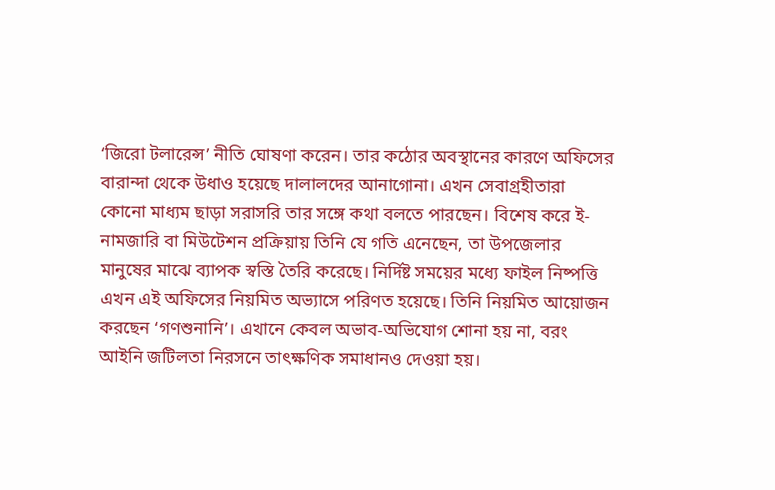‘জিরো টলারেন্স’ নীতি ঘোষণা করেন। তার কঠোর অবস্থানের কারণে অফিসের বারান্দা থেকে উধাও হয়েছে দালালদের আনাগোনা। এখন সেবাগ্রহীতারা কোনো মাধ্যম ছাড়া সরাসরি তার সঙ্গে কথা বলতে পারছেন। বিশেষ করে ই-নামজারি বা মিউটেশন প্রক্রিয়ায় তিনি যে গতি এনেছেন, তা উপজেলার মানুষের মাঝে ব্যাপক স্বস্তি তৈরি করেছে। নির্দিষ্ট সময়ের মধ্যে ফাইল নিষ্পত্তি এখন এই অফিসের নিয়মিত অভ্যাসে পরিণত হয়েছে। তিনি নিয়মিত আয়োজন করছেন ‘গণশুনানি’। এখানে কেবল অভাব-অভিযোগ শোনা হয় না, বরং আইনি জটিলতা নিরসনে তাৎক্ষণিক সমাধানও দেওয়া হয়।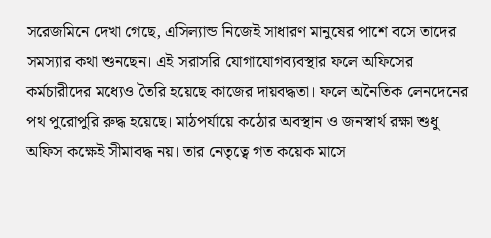সরেজমিনে দেখা গেছে, এসিল্যান্ড নিজেই সাধারণ মানুষের পাশে বসে তাদের সমস্যার কথা শুনছেন। এই সরাসরি যোগাযোগব্যবস্থার ফলে অফিসের কর্মচারীদের মধ্যেও তৈরি হয়েছে কাজের দায়বদ্ধতা। ফলে অনৈতিক লেনদেনের পথ পুরোপুরি রুদ্ধ হয়েছে। মাঠপর্যায়ে কঠোর অবস্থান ও জনস্বার্থ রক্ষা শুধু অফিস কক্ষেই সীমাবদ্ধ নয়। তার নেতৃত্বে গত কয়েক মাসে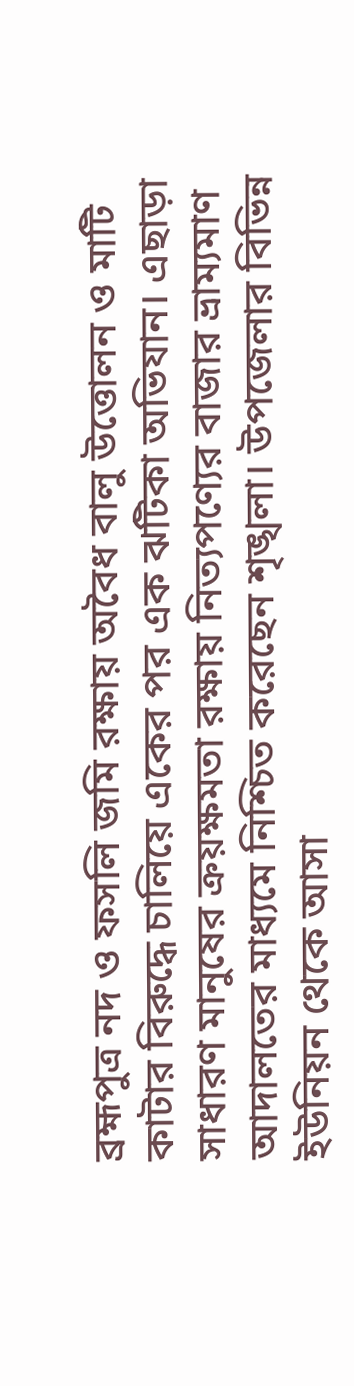ব্রহ্মপুত্র নদ ও ফসলি জমি রক্ষায় অবৈধ বালু উত্তোলন ও মাটি কাটার বিরুদ্ধে চালিয়ে একের পর এক ঝটিকা অভিযান। এছাড়া সাধারণ মানুষের ক্রয়ক্ষমতা রক্ষায় নিত্যপণ্যের বাজার ভ্রাম্যমাণ আদালতের মাধ্যমে নিশ্চিত করেছেন শৃঙ্খলা। উপজেলার বিভিন্ন ইউনিয়ন থেকে আসা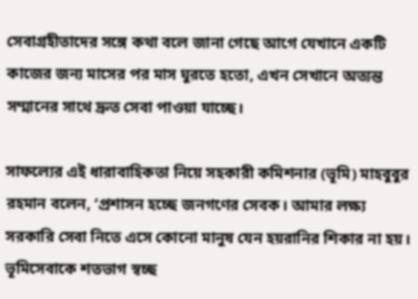সেবাগ্রহীতাদের সঙ্গে কথা বলে জানা গেছে আগে যেখানে একটি কাজের জন্য মাসের পর মাস ঘুরতে হতো, এখন সেখানে অত্যন্ত সম্মানের সাথে দ্রুত সেবা পাওয়া যাচ্ছে।

সাফল্যের এই ধারাবাহিকতা নিয়ে সহকারী কমিশনার (ভূমি) মাহবুবুর রহমান বলেন, ‘প্রশাসন হচ্ছে জনগণের সেবক। আমার লক্ষ্য সরকারি সেবা নিতে এসে কোনো মানুষ যেন হয়রানির শিকার না হয়। ভূমিসেবাকে শতভাগ স্বচ্ছ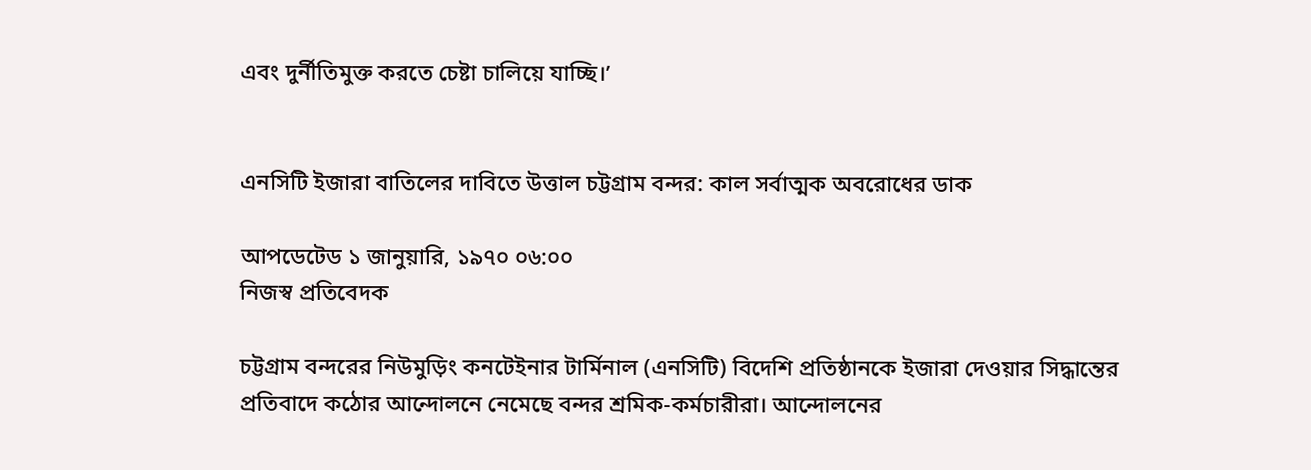এবং দুর্নীতিমুক্ত করতে চেষ্টা চালিয়ে যাচ্ছি।’


এনসিটি ইজারা বাতিলের দাবিতে উত্তাল চট্টগ্রাম বন্দর: কাল সর্বাত্মক অবরোধের ডাক

আপডেটেড ১ জানুয়ারি, ১৯৭০ ০৬:০০
নিজস্ব প্রতিবেদক

চট্টগ্রাম বন্দরের নিউমুড়িং কনটেইনার টার্মিনাল (এনসিটি) বিদেশি প্রতিষ্ঠানকে ইজারা দেওয়ার সিদ্ধান্তের প্রতিবাদে কঠোর আন্দোলনে নেমেছে বন্দর শ্রমিক-কর্মচারীরা। আন্দোলনের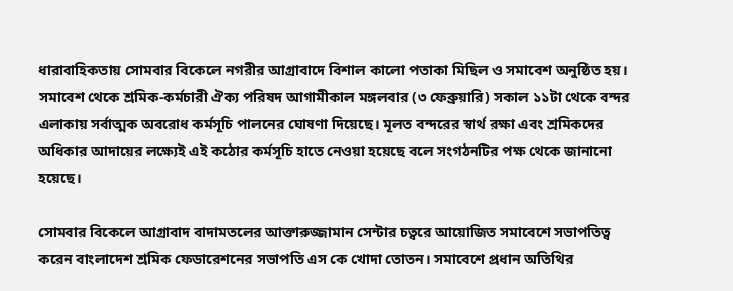ধারাবাহিকতায় সোমবার বিকেলে নগরীর আগ্রাবাদে বিশাল কালো পতাকা মিছিল ও সমাবেশ অনুষ্ঠিত হয়। সমাবেশ থেকে শ্রমিক-কর্মচারী ঐক্য পরিষদ আগামীকাল মঙ্গলবার (৩ ফেব্রুয়ারি) সকাল ১১টা থেকে বন্দর এলাকায় সর্বাত্মক অবরোধ কর্মসূচি পালনের ঘোষণা দিয়েছে। মূলত বন্দরের স্বার্থ রক্ষা এবং শ্রমিকদের অধিকার আদায়ের লক্ষ্যেই এই কঠোর কর্মসূচি হাতে নেওয়া হয়েছে বলে সংগঠনটির পক্ষ থেকে জানানো হয়েছে।

সোমবার বিকেলে আগ্রাবাদ বাদামতলের আক্তারুজ্জামান সেন্টার চত্বরে আয়োজিত সমাবেশে সভাপতিত্ব করেন বাংলাদেশ শ্রমিক ফেডারেশনের সভাপতি এস কে খোদা তোতন। সমাবেশে প্রধান অতিথির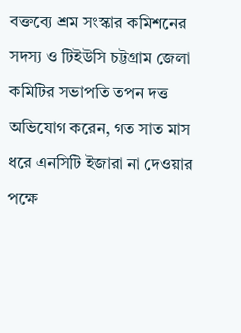বক্তব্যে শ্রম সংস্কার কমিশনের সদস্য ও টিইউসি চট্টগ্রাম জেলা কমিটির সভাপতি তপন দত্ত অভিযোগ করেন, গত সাত মাস ধরে এনসিটি ইজারা না দেওয়ার পক্ষে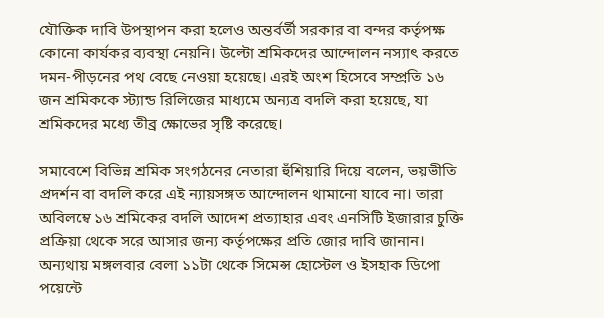যৌক্তিক দাবি উপস্থাপন করা হলেও অন্তর্বর্তী সরকার বা বন্দর কর্তৃপক্ষ কোনো কার্যকর ব্যবস্থা নেয়নি। উল্টো শ্রমিকদের আন্দোলন নস্যাৎ করতে দমন-পীড়নের পথ বেছে নেওয়া হয়েছে। এরই অংশ হিসেবে সম্প্রতি ১৬ জন শ্রমিককে স্ট্যান্ড রিলিজের মাধ্যমে অন্যত্র বদলি করা হয়েছে, যা শ্রমিকদের মধ্যে তীব্র ক্ষোভের সৃষ্টি করেছে।

সমাবেশে বিভিন্ন শ্রমিক সংগঠনের নেতারা হুঁশিয়ারি দিয়ে বলেন, ভয়ভীতি প্রদর্শন বা বদলি করে এই ন্যায়সঙ্গত আন্দোলন থামানো যাবে না। তারা অবিলম্বে ১৬ শ্রমিকের বদলি আদেশ প্রত্যাহার এবং এনসিটি ইজারার চুক্তি প্রক্রিয়া থেকে সরে আসার জন্য কর্তৃপক্ষের প্রতি জোর দাবি জানান। অন্যথায় মঙ্গলবার বেলা ১১টা থেকে সিমেন্স হোস্টেল ও ইসহাক ডিপো পয়েন্টে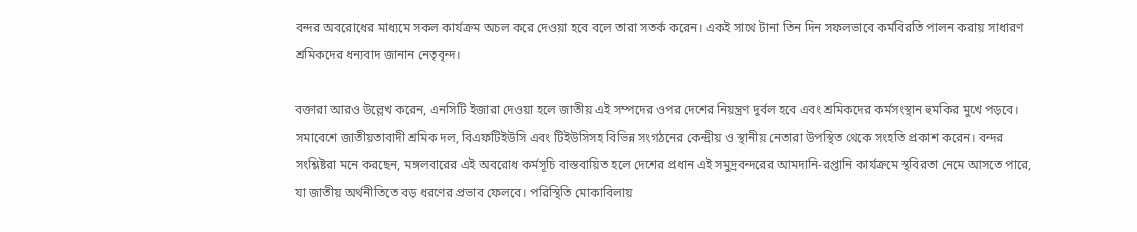বন্দর অবরোধের মাধ্যমে সকল কার্যক্রম অচল করে দেওয়া হবে বলে তারা সতর্ক করেন। একই সাথে টানা তিন দিন সফলভাবে কর্মবিরতি পালন করায় সাধারণ শ্রমিকদের ধন্যবাদ জানান নেতৃবৃন্দ।

বক্তারা আরও উল্লেখ করেন, এনসিটি ইজারা দেওয়া হলে জাতীয় এই সম্পদের ওপর দেশের নিয়ন্ত্রণ দুর্বল হবে এবং শ্রমিকদের কর্মসংস্থান হুমকির মুখে পড়বে। সমাবেশে জাতীয়তাবাদী শ্রমিক দল, বিএফটিইউসি এবং টিইউসিসহ বিভিন্ন সংগঠনের কেন্দ্রীয় ও স্থানীয় নেতারা উপস্থিত থেকে সংহতি প্রকাশ করেন। বন্দর সংশ্লিষ্টরা মনে করছেন, মঙ্গলবারের এই অবরোধ কর্মসূচি বাস্তবায়িত হলে দেশের প্রধান এই সমুদ্রবন্দরের আমদানি-রপ্তানি কার্যক্রমে স্থবিরতা নেমে আসতে পারে, যা জাতীয় অর্থনীতিতে বড় ধরণের প্রভাব ফেলবে। পরিস্থিতি মোকাবিলায়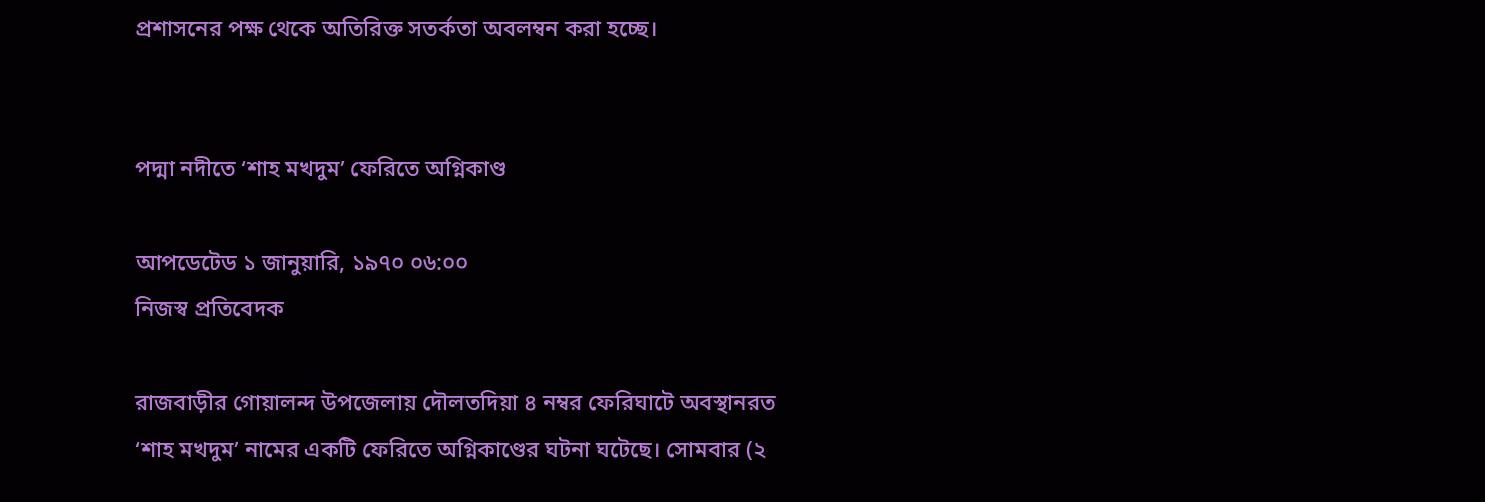প্রশাসনের পক্ষ থেকে অতিরিক্ত সতর্কতা অবলম্বন করা হচ্ছে।


পদ্মা নদীতে ‘শাহ মখদুম’ ফেরিতে অগ্নিকাণ্ড

আপডেটেড ১ জানুয়ারি, ১৯৭০ ০৬:০০
নিজস্ব প্রতিবেদক

রাজবাড়ীর গোয়ালন্দ উপজেলায় দৌলতদিয়া ৪ নম্বর ফেরিঘাটে অবস্থানরত ‘শাহ মখদুম’ নামের একটি ফেরিতে অগ্নিকাণ্ডের ঘটনা ঘটেছে। সোমবার (২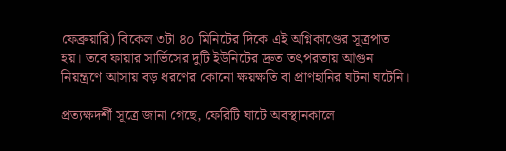ফেব্রুয়ারি) বিকেল ৩টা ৪০ মিনিটের দিকে এই অগ্নিকাণ্ডের সূত্রপাত হয়। তবে ফায়ার সার্ভিসের দুটি ইউনিটের দ্রুত তৎপরতায় আগুন নিয়ন্ত্রণে আসায় বড় ধরণের কোনো ক্ষয়ক্ষতি বা প্রাণহানির ঘটনা ঘটেনি।

প্রত্যক্ষদর্শী সূত্রে জানা গেছে, ফেরিটি ঘাটে অবস্থানকালে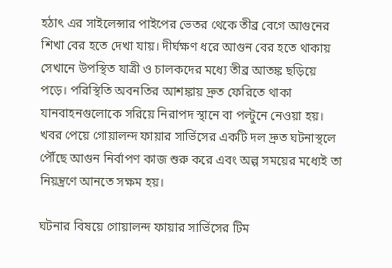হঠাৎ এর সাইলেন্সার পাইপের ভেতর থেকে তীব্র বেগে আগুনের শিখা বের হতে দেখা যায়। দীর্ঘক্ষণ ধরে আগুন বের হতে থাকায় সেখানে উপস্থিত যাত্রী ও চালকদের মধ্যে তীব্র আতঙ্ক ছড়িয়ে পড়ে। পরিস্থিতি অবনতির আশঙ্কায় দ্রুত ফেরিতে থাকা যানবাহনগুলোকে সরিয়ে নিরাপদ স্থানে বা পল্টুনে নেওয়া হয়। খবর পেয়ে গোয়ালন্দ ফায়ার সার্ভিসের একটি দল দ্রুত ঘটনাস্থলে পৌঁছে আগুন নির্বাপণ কাজ শুরু করে এবং অল্প সময়ের মধ্যেই তা নিয়ন্ত্রণে আনতে সক্ষম হয়।

ঘটনার বিষয়ে গোয়ালন্দ ফায়ার সার্ভিসের টিম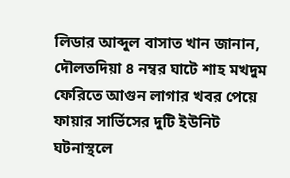লিডার আব্দুল বাসাত খান জানান, দৌলতদিয়া ৪ নম্বর ঘাটে শাহ মখদুম ফেরিতে আগুন লাগার খবর পেয়ে ফায়ার সার্ভিসের দুটি ইউনিট ঘটনাস্থলে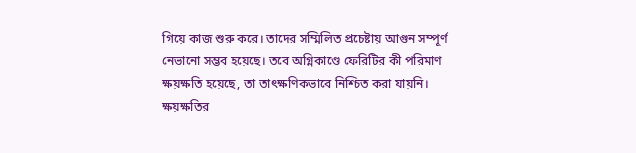গিয়ে কাজ শুরু করে। তাদের সম্মিলিত প্রচেষ্টায় আগুন সম্পূর্ণ নেভানো সম্ভব হয়েছে। তবে অগ্নিকাণ্ডে ফেরিটির কী পরিমাণ ক্ষয়ক্ষতি হয়েছে, তা তাৎক্ষণিকভাবে নিশ্চিত করা যায়নি। ক্ষয়ক্ষতির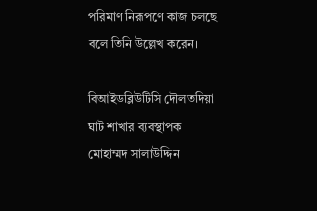পরিমাণ নিরূপণে কাজ চলছে বলে তিনি উল্লেখ করেন।

বিআইডব্লিউটিসি দৌলতদিয়া ঘাট শাখার ব্যবস্থাপক মোহাম্মদ সালাউদ্দিন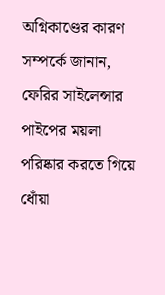অগ্নিকাণ্ডের কারণ সম্পর্কে জানান, ফেরির সাইলেন্সার পাইপের ময়লা পরিষ্কার করতে গিয়ে ধোঁয়া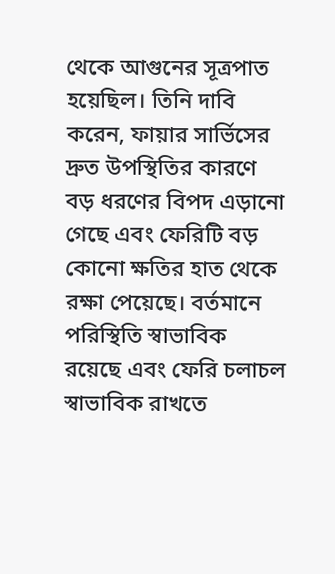থেকে আগুনের সূত্রপাত হয়েছিল। তিনি দাবি করেন, ফায়ার সার্ভিসের দ্রুত উপস্থিতির কারণে বড় ধরণের বিপদ এড়ানো গেছে এবং ফেরিটি বড় কোনো ক্ষতির হাত থেকে রক্ষা পেয়েছে। বর্তমানে পরিস্থিতি স্বাভাবিক রয়েছে এবং ফেরি চলাচল স্বাভাবিক রাখতে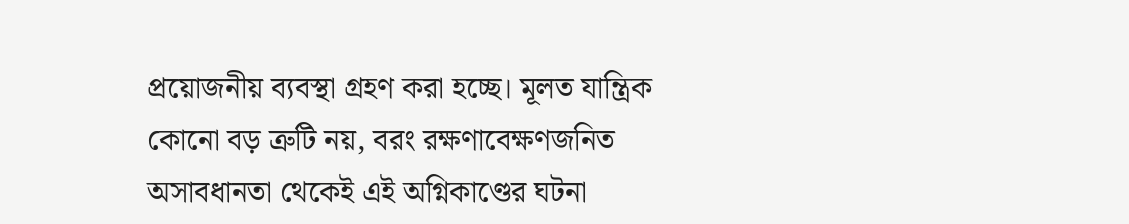প্রয়োজনীয় ব্যবস্থা গ্রহণ করা হচ্ছে। মূলত যান্ত্রিক কোনো বড় ত্রুটি নয়, বরং রক্ষণাবেক্ষণজনিত অসাবধানতা থেকেই এই অগ্নিকাণ্ডের ঘটনা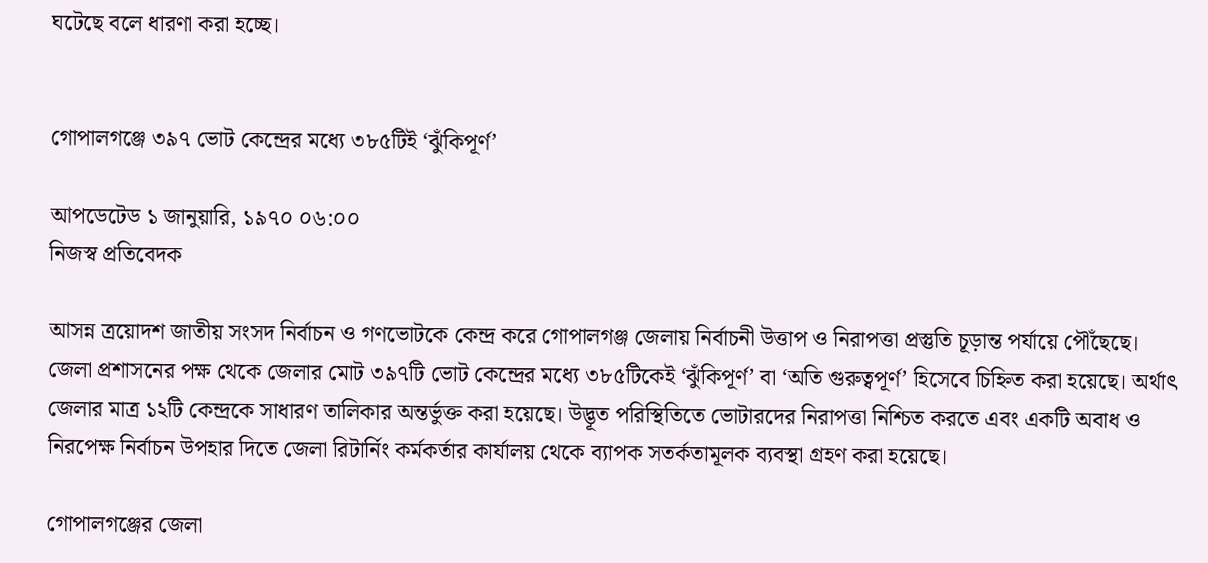ঘটেছে বলে ধারণা করা হচ্ছে।


গোপালগঞ্জে ৩৯৭ ভোট কেন্দ্রের মধ্যে ৩৮৫টিই ‘ঝুঁকিপূর্ণ’

আপডেটেড ১ জানুয়ারি, ১৯৭০ ০৬:০০
নিজস্ব প্রতিবেদক

আসন্ন ত্রয়োদশ জাতীয় সংসদ নির্বাচন ও গণভোটকে কেন্দ্র করে গোপালগঞ্জ জেলায় নির্বাচনী উত্তাপ ও নিরাপত্তা প্রস্তুতি চূড়ান্ত পর্যায়ে পৌঁছেছে। জেলা প্রশাসনের পক্ষ থেকে জেলার মোট ৩৯৭টি ভোট কেন্দ্রের মধ্যে ৩৮৫টিকেই ‘ঝুঁকিপূর্ণ’ বা ‘অতি গুরুত্বপূর্ণ’ হিসেবে চিহ্নিত করা হয়েছে। অর্থাৎ জেলার মাত্র ১২টি কেন্দ্রকে সাধারণ তালিকার অন্তর্ভুক্ত করা হয়েছে। উদ্ভূত পরিস্থিতিতে ভোটারদের নিরাপত্তা নিশ্চিত করতে এবং একটি অবাধ ও নিরপেক্ষ নির্বাচন উপহার দিতে জেলা রিটার্নিং কর্মকর্তার কার্যালয় থেকে ব্যাপক সতর্কতামূলক ব্যবস্থা গ্রহণ করা হয়েছে।

গোপালগঞ্জের জেলা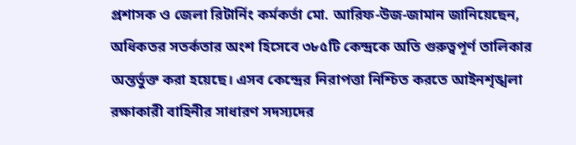প্রশাসক ও জেলা রিটার্নিং কর্মকর্তা মো. আরিফ-উজ-জামান জানিয়েছেন, অধিকতর সতর্কতার অংশ হিসেবে ৩৮৫টি কেন্দ্রকে অতি গুরুত্বপূর্ণ তালিকার অন্তর্ভুক্ত করা হয়েছে। এসব কেন্দ্রের নিরাপত্তা নিশ্চিত করতে আইনশৃঙ্খলা রক্ষাকারী বাহিনীর সাধারণ সদস্যদের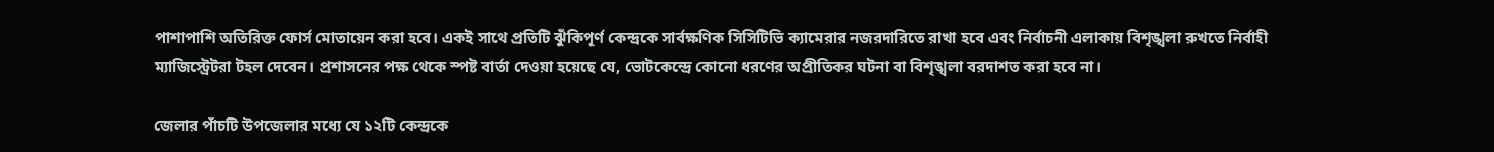পাশাপাশি অতিরিক্ত ফোর্স মোতায়েন করা হবে। একই সাথে প্রতিটি ঝুঁকিপূর্ণ কেন্দ্রকে সার্বক্ষণিক সিসিটিভি ক্যামেরার নজরদারিতে রাখা হবে এবং নির্বাচনী এলাকায় বিশৃঙ্খলা রুখতে নির্বাহী ম্যাজিস্ট্রেটরা টহল দেবেন। প্রশাসনের পক্ষ থেকে স্পষ্ট বার্তা দেওয়া হয়েছে যে, ভোটকেন্দ্রে কোনো ধরণের অপ্রীতিকর ঘটনা বা বিশৃঙ্খলা বরদাশত করা হবে না।

জেলার পাঁচটি উপজেলার মধ্যে যে ১২টি কেন্দ্রকে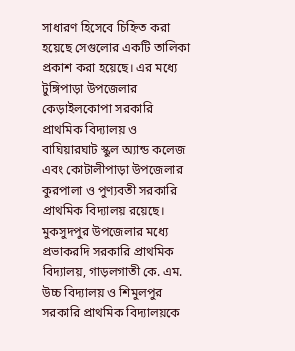সাধারণ হিসেবে চিহ্নিত করা হয়েছে সেগুলোর একটি তালিকা প্রকাশ করা হয়েছে। এর মধ্যে টুঙ্গিপাড়া উপজেলার কেড়াইলকোপা সরকারি প্রাথমিক বিদ্যালয় ও বাঘিয়ারঘাট স্কুল অ্যান্ড কলেজ এবং কোটালীপাড়া উপজেলার কুরপালা ও পুণ্যবতী সরকারি প্রাথমিক বিদ্যালয় রয়েছে। মুকসুদপুর উপজেলার মধ্যে প্রভাকরদি সরকারি প্রাথমিক বিদ্যালয়, গাড়লগাতী কে. এম. উচ্চ বিদ্যালয় ও শিমুলপুর সরকারি প্রাথমিক বিদ্যালয়কে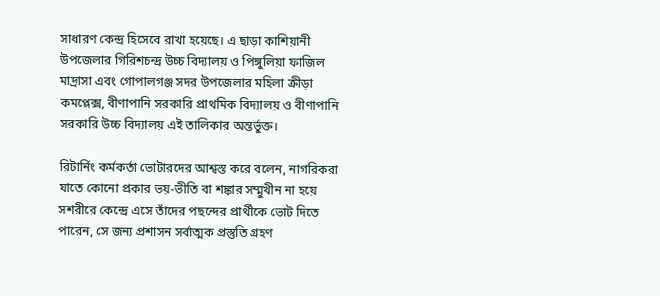সাধারণ কেন্দ্র হিসেবে রাখা হয়েছে। এ ছাড়া কাশিয়ানী উপজেলার গিরিশচন্দ্র উচ্চ বিদ্যালয় ও পিঙ্গুলিয়া ফাজিল মাদ্রাসা এবং গোপালগঞ্জ সদর উপজেলার মহিলা ক্রীড়া কমপ্লেক্স, বীণাপানি সরকারি প্রাথমিক বিদ্যালয় ও বীণাপানি সরকারি উচ্চ বিদ্যালয় এই তালিকার অন্তর্ভুক্ত।

রিটার্নিং কর্মকর্তা ভোটারদের আশ্বস্ত করে বলেন, নাগরিকরা যাতে কোনো প্রকার ভয়-ভীতি বা শঙ্কার সম্মুখীন না হয়ে সশরীরে কেন্দ্রে এসে তাঁদের পছন্দের প্রার্থীকে ভোট দিতে পারেন, সে জন্য প্রশাসন সর্বাত্মক প্রস্তুতি গ্রহণ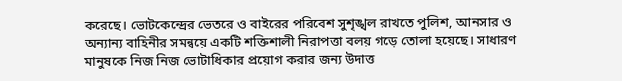করেছে। ভোটকেন্দ্রের ভেতরে ও বাইরের পরিবেশ সুশৃঙ্খল রাখতে পুলিশ, আনসার ও অন্যান্য বাহিনীর সমন্বয়ে একটি শক্তিশালী নিরাপত্তা বলয় গড়ে তোলা হয়েছে। সাধারণ মানুষকে নিজ নিজ ভোটাধিকার প্রয়োগ করার জন্য উদাত্ত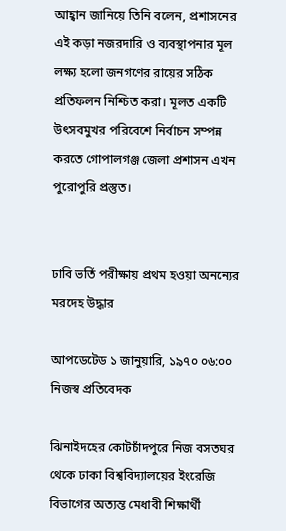আহ্বান জানিয়ে তিনি বলেন, প্রশাসনের এই কড়া নজরদারি ও ব্যবস্থাপনার মূল লক্ষ্য হলো জনগণের রায়ের সঠিক প্রতিফলন নিশ্চিত করা। মূলত একটি উৎসবমুখর পরিবেশে নির্বাচন সম্পন্ন করতে গোপালগঞ্জ জেলা প্রশাসন এখন পুরোপুরি প্রস্তুত।


ঢাবি ভর্তি পরীক্ষায় প্রথম হওয়া অনন্যের মরদেহ উদ্ধার

আপডেটেড ১ জানুয়ারি, ১৯৭০ ০৬:০০
নিজস্ব প্রতিবেদক

ঝিনাইদহের কোটচাঁদপুরে নিজ বসতঘর থেকে ঢাকা বিশ্ববিদ্যালয়ের ইংরেজি বিভাগের অত্যন্ত মেধাবী শিক্ষার্থী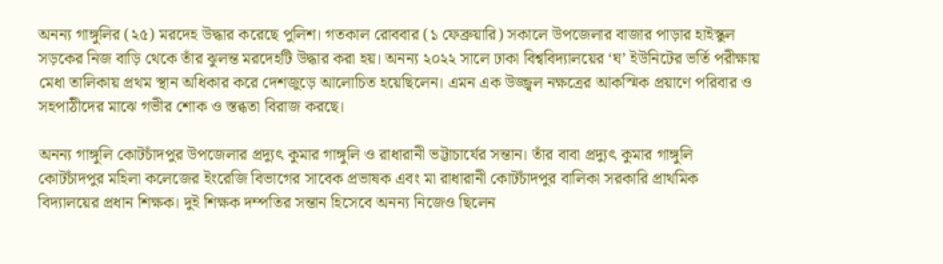অনন্য গাঙ্গুলির (২৫) মরদেহ উদ্ধার করেছে পুলিশ। গতকাল রোববার (১ ফেব্রুয়ারি) সকালে উপজেলার বাজার পাড়ার হাইস্কুল সড়কের নিজ বাড়ি থেকে তাঁর ঝুলন্ত মরদেহটি উদ্ধার করা হয়। অনন্য ২০২২ সালে ঢাকা বিশ্ববিদ্যালয়ের ‘ঘ’ ইউনিটের ভর্তি পরীক্ষায় মেধা তালিকায় প্রথম স্থান অধিকার করে দেশজুড়ে আলোচিত হয়েছিলেন। এমন এক উজ্জ্বল নক্ষত্রের আকস্মিক প্রয়াণে পরিবার ও সহপাঠীদের মাঝে গভীর শোক ও স্তব্ধতা বিরাজ করছে।

অনন্য গাঙ্গুলি কোটচাঁদপুর উপজেলার প্রদ্যুৎ কুমার গাঙ্গুলি ও রাধারানী ভট্টাচার্যের সন্তান। তাঁর বাবা প্রদ্যুৎ কুমার গাঙ্গুলি কোটচাঁদপুর মহিলা কলেজের ইংরেজি বিভাগের সাবেক প্রভাষক এবং মা রাধারানী কোটচাঁদপুর বালিকা সরকারি প্রাথমিক বিদ্যালয়ের প্রধান শিক্ষক। দুই শিক্ষক দম্পতির সন্তান হিসেবে অনন্য নিজেও ছিলেন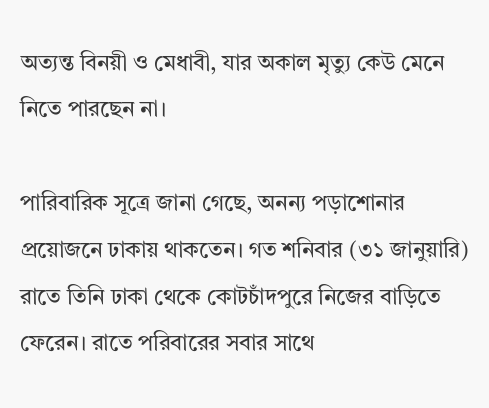অত্যন্ত বিনয়ী ও মেধাবী, যার অকাল মৃত্যু কেউ মেনে নিতে পারছেন না।

পারিবারিক সূত্রে জানা গেছে, অনন্য পড়াশোনার প্রয়োজনে ঢাকায় থাকতেন। গত শনিবার (৩১ জানুয়ারি) রাতে তিনি ঢাকা থেকে কোটচাঁদপুরে নিজের বাড়িতে ফেরেন। রাতে পরিবারের সবার সাথে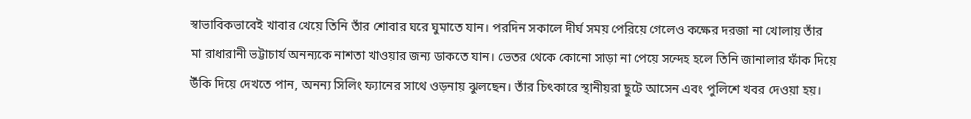স্বাভাবিকভাবেই খাবার খেয়ে তিনি তাঁর শোবার ঘরে ঘুমাতে যান। পরদিন সকালে দীর্ঘ সময় পেরিয়ে গেলেও কক্ষের দরজা না খোলায় তাঁর মা রাধারানী ভট্টাচার্য অনন্যকে নাশতা খাওয়ার জন্য ডাকতে যান। ভেতর থেকে কোনো সাড়া না পেয়ে সন্দেহ হলে তিনি জানালার ফাঁক দিয়ে উঁকি দিয়ে দেখতে পান, অনন্য সিলিং ফ্যানের সাথে ওড়নায় ঝুলছেন। তাঁর চিৎকারে স্থানীয়রা ছুটে আসেন এবং পুলিশে খবর দেওয়া হয়।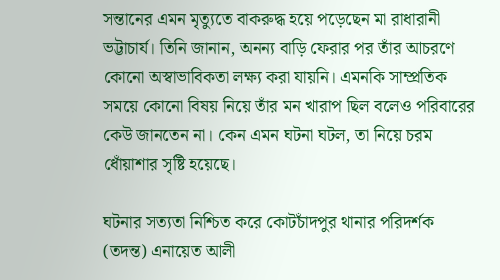সন্তানের এমন মৃত্যুতে বাকরুদ্ধ হয়ে পড়েছেন মা রাধারানী ভট্টাচার্য। তিনি জানান, অনন্য বাড়ি ফেরার পর তাঁর আচরণে কোনো অস্বাভাবিকতা লক্ষ্য করা যায়নি। এমনকি সাম্প্রতিক সময়ে কোনো বিষয় নিয়ে তাঁর মন খারাপ ছিল বলেও পরিবারের কেউ জানতেন না। কেন এমন ঘটনা ঘটল, তা নিয়ে চরম ধোঁয়াশার সৃষ্টি হয়েছে।

ঘটনার সত্যতা নিশ্চিত করে কোটচাঁদপুর থানার পরিদর্শক (তদন্ত) এনায়েত আলী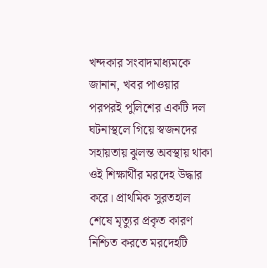খন্দকার সংবাদমাধ্যমকে জানান, খবর পাওয়ার পরপরই পুলিশের একটি দল ঘটনাস্থলে গিয়ে স্বজনদের সহায়তায় ঝুলন্ত অবস্থায় থাকা ওই শিক্ষার্থীর মরদেহ উদ্ধার করে। প্রাথমিক সুরতহাল শেষে মৃত্যুর প্রকৃত কারণ নিশ্চিত করতে মরদেহটি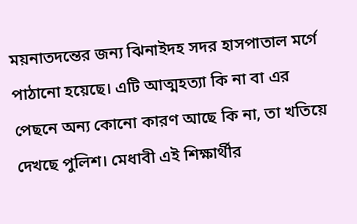ময়নাতদন্তের জন্য ঝিনাইদহ সদর হাসপাতাল মর্গে পাঠানো হয়েছে। এটি আত্মহত্যা কি না বা এর পেছনে অন্য কোনো কারণ আছে কি না, তা খতিয়ে দেখছে পুলিশ। মেধাবী এই শিক্ষার্থীর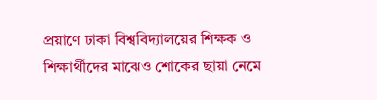প্রয়াণে ঢাকা বিশ্ববিদ্যালয়ের শিক্ষক ও শিক্ষার্থীদের মাঝেও শোকের ছায়া নেমে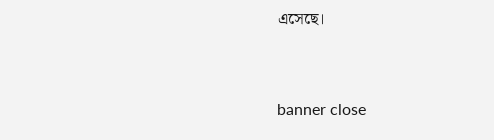এসেছে।


banner close